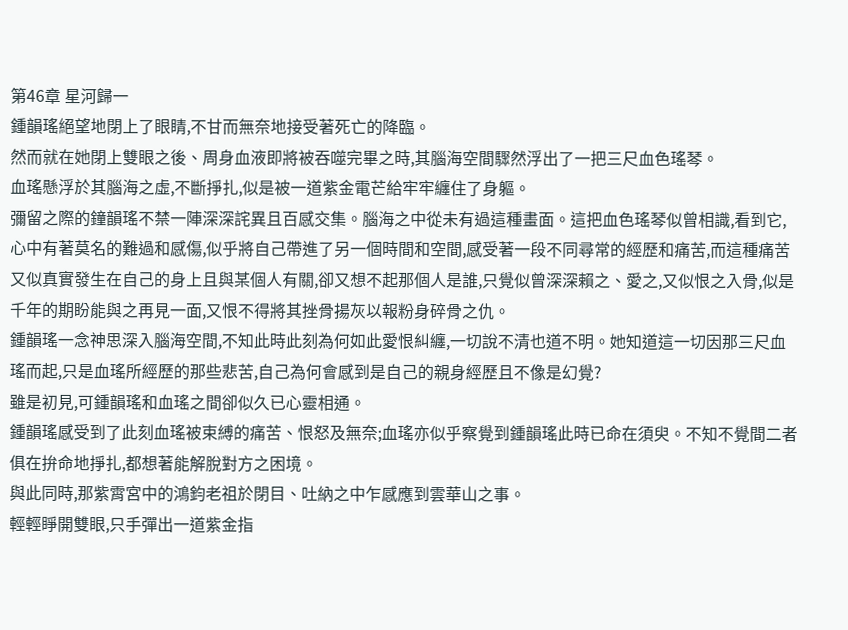第46章 星河歸一
鍾韻瑤絕望地閉上了眼睛,不甘而無奈地接受著死亡的降臨。
然而就在她閉上雙眼之後、周身血液即將被吞噬完畢之時,其腦海空間驟然浮出了一把三尺血色瑤琴。
血瑤懸浮於其腦海之虛,不斷掙扎,似是被一道紫金電芒給牢牢纏住了身軀。
彌留之際的鐘韻瑤不禁一陣深深詫異且百感交集。腦海之中從未有過這種畫面。這把血色瑤琴似曾相識,看到它,心中有著莫名的難過和感傷,似乎將自己帶進了另一個時間和空間,感受著一段不同尋常的經歷和痛苦,而這種痛苦又似真實發生在自己的身上且與某個人有關,卻又想不起那個人是誰,只覺似曾深深賴之、愛之,又似恨之入骨,似是千年的期盼能與之再見一面,又恨不得將其挫骨揚灰以報粉身碎骨之仇。
鍾韻瑤一念神思深入腦海空間,不知此時此刻為何如此愛恨糾纏,一切說不清也道不明。她知道這一切因那三尺血瑤而起,只是血瑤所經歷的那些悲苦,自己為何會感到是自己的親身經歷且不像是幻覺?
雖是初見,可鍾韻瑤和血瑤之間卻似久已心靈相通。
鍾韻瑤感受到了此刻血瑤被束縛的痛苦、恨怒及無奈;血瑤亦似乎察覺到鍾韻瑤此時已命在須臾。不知不覺間二者俱在拚命地掙扎,都想著能解脫對方之困境。
與此同時,那紫霄宮中的鴻鈞老祖於閉目、吐納之中乍感應到雲華山之事。
輕輕睜開雙眼,只手彈出一道紫金指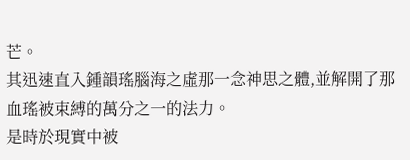芒。
其迅速直入鍾韻瑤腦海之虛那一念神思之體,並解開了那血瑤被束縛的萬分之一的法力。
是時於現實中被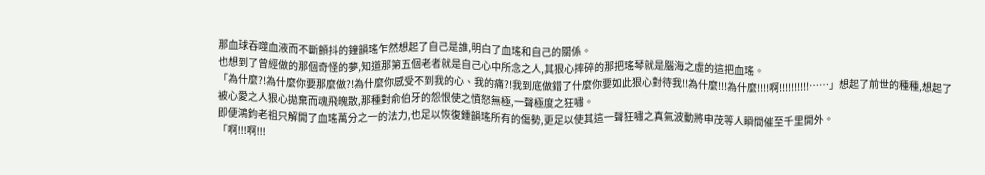那血球吞噬血液而不斷顫抖的鐘韻瑤乍然想起了自己是誰,明白了血瑤和自己的關係。
也想到了曾經做的那個奇怪的夢,知道那第五個老者就是自己心中所念之人,其狠心摔碎的那把瑤琴就是腦海之虛的這把血瑤。
「為什麼?!為什麼你要那麼做?!為什麼你感受不到我的心、我的痛?!我到底做錯了什麼你要如此狠心對待我!!為什麼!!!為什麼!!!!啊!!!!!!!!!!……」想起了前世的種種,想起了被心愛之人狠心拋棄而魂飛魄散,那種對俞伯牙的怨恨使之憤怒無極,一聲極度之狂嘯。
即便鴻鈞老祖只解開了血瑤萬分之一的法力,也足以恢復鍾韻瑤所有的傷勢,更足以使其這一聲狂嘯之真氣波動將申茂等人瞬間催至千里開外。
「啊!!!啊!!!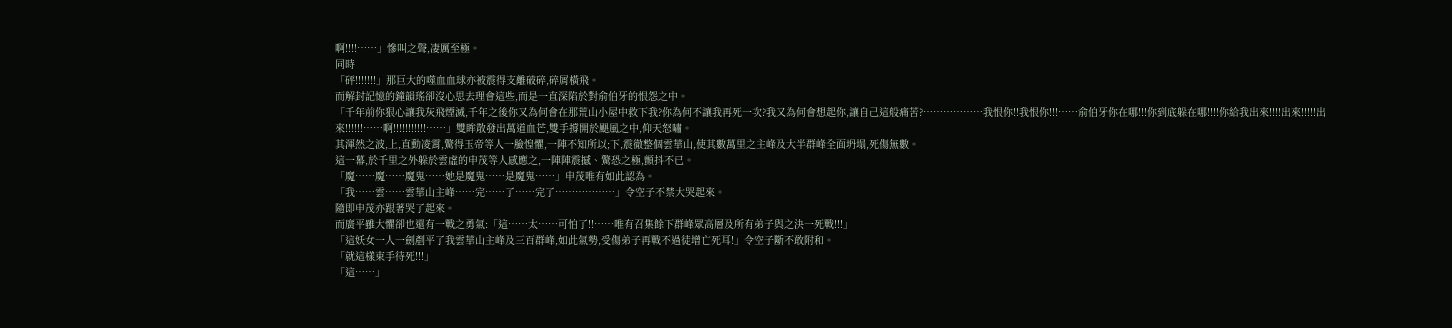啊!!!!……」慘叫之聲,凄厲至極。
同時
「砰!!!!!!!」那巨大的噬血血球亦被震得支離破碎,碎屑橫飛。
而解封記憶的鐘韻瑤卻沒心思去理會這些,而是一直深陷於對俞伯牙的恨怨之中。
「千年前你狠心讓我灰飛煙滅,千年之後你又為何會在那荒山小屋中救下我?你為何不讓我再死一次?我又為何會想起你,讓自己這般痛苦?………………我恨你!!我恨你!!!……俞伯牙你在哪!!!你到底躲在哪!!!!你給我出來!!!!出來!!!!!出來!!!!!!……啊!!!!!!!!!!!……」雙眸散發出萬道血芒,雙手撐開於颶風之中,仰天怒嘯。
其渾然之波,上,直動凌霄,驚得玉帝等人一臉惶懼,一陣不知所以;下,震徹整個雲華山,使其數萬里之主峰及大半群峰全面坍塌,死傷無數。
這一幕,於千里之外躲於雲虛的申茂等人感應之,一陣陣震撼、驚恐之極,顫抖不已。
「魔……魔……魔鬼……她是魔鬼……是魔鬼……」申茂唯有如此認為。
「我……雲……雲華山主峰……完……了……完了………………」令空子不禁大哭起來。
隨即申茂亦跟著哭了起來。
而廣平雖大懼卻也還有一戰之勇氣:「這……太……可怕了!!……唯有召集餘下群峰眾高層及所有弟子與之決一死戰!!!」
「這妖女一人一劍剷平了我雲華山主峰及三百群峰,如此氣勢,受傷弟子再戰不過徒增亡死耳!」令空子斷不敢附和。
「就這樣束手待死!!!」
「這……」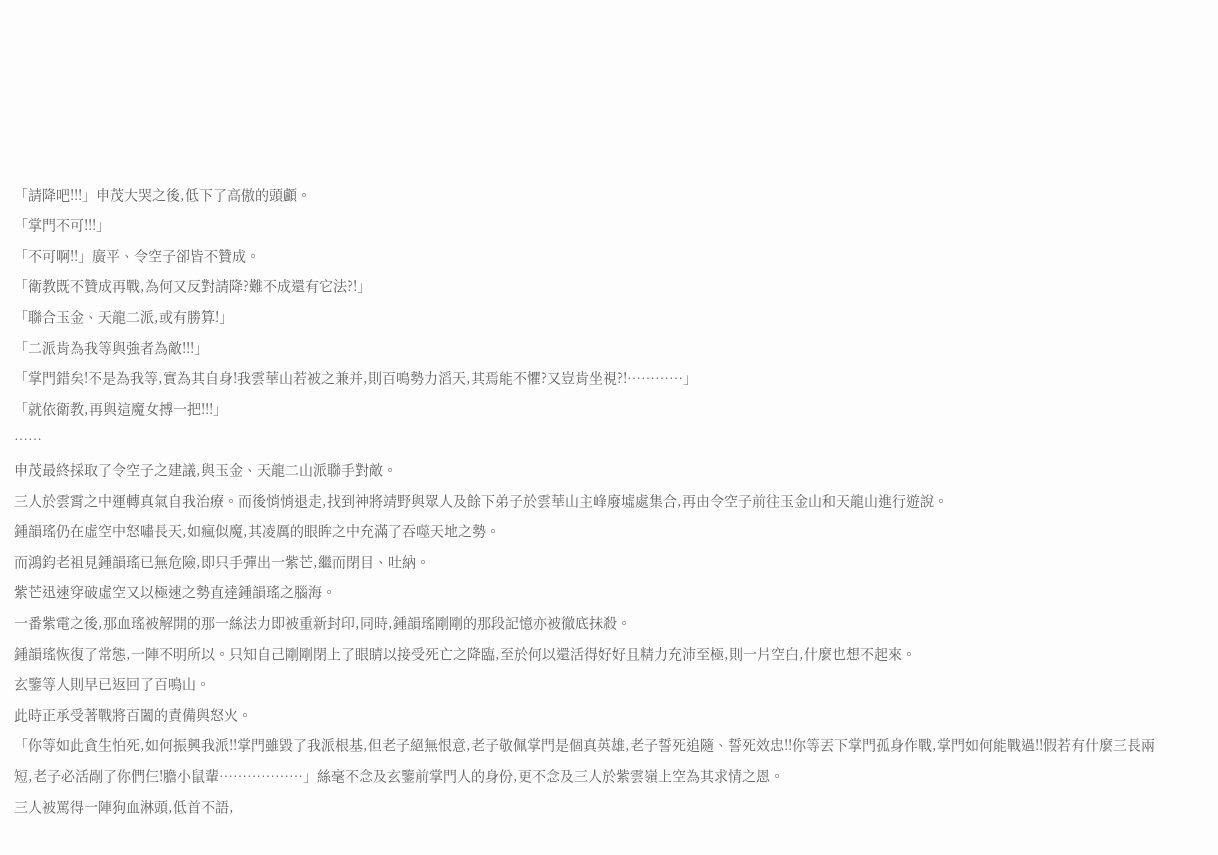「請降吧!!!」申茂大哭之後,低下了高傲的頭顱。
「掌門不可!!!」
「不可啊!!」廣平、令空子卻皆不贊成。
「衛教既不贊成再戰,為何又反對請降?難不成還有它法?!」
「聯合玉金、天龍二派,或有勝算!」
「二派肯為我等與強者為敵!!!」
「掌門錯矣!不是為我等,實為其自身!我雲華山若被之兼并,則百鳴勢力滔天,其焉能不懼?又豈肯坐視?!…………」
「就依衛教,再與這魔女搏一把!!!」
……
申茂最終採取了令空子之建議,與玉金、天龍二山派聯手對敵。
三人於雲霄之中運轉真氣自我治療。而後悄悄退走,找到神將靖野與眾人及餘下弟子於雲華山主峰廢墟處集合,再由令空子前往玉金山和天龍山進行遊說。
鍾韻瑤仍在虛空中怒嘯長天,如瘋似魔,其凌厲的眼眸之中充滿了吞噬天地之勢。
而鴻鈞老祖見鍾韻瑤已無危險,即只手彈出一紫芒,繼而閉目、吐納。
紫芒迅速穿破虛空又以極速之勢直達鍾韻瑤之腦海。
一番紫電之後,那血瑤被解開的那一絲法力即被重新封印,同時,鍾韻瑤剛剛的那段記憶亦被徹底抹殺。
鍾韻瑤恢復了常態,一陣不明所以。只知自己剛剛閉上了眼睛以接受死亡之降臨,至於何以還活得好好且精力充沛至極,則一片空白,什麼也想不起來。
玄鑒等人則早已返回了百鳴山。
此時正承受著戰將百闔的責備與怒火。
「你等如此貪生怕死,如何振興我派!!掌門雖毀了我派根基,但老子絕無恨意,老子敬佩掌門是個真英雄,老子誓死追隨、誓死效忠!!你等丟下掌門孤身作戰,掌門如何能戰過!!假若有什麼三長兩短,老子必活剮了你們仨!膽小鼠輩………………」絲毫不念及玄鑒前掌門人的身份,更不念及三人於紫雲嶺上空為其求情之恩。
三人被罵得一陣狗血淋頭,低首不語,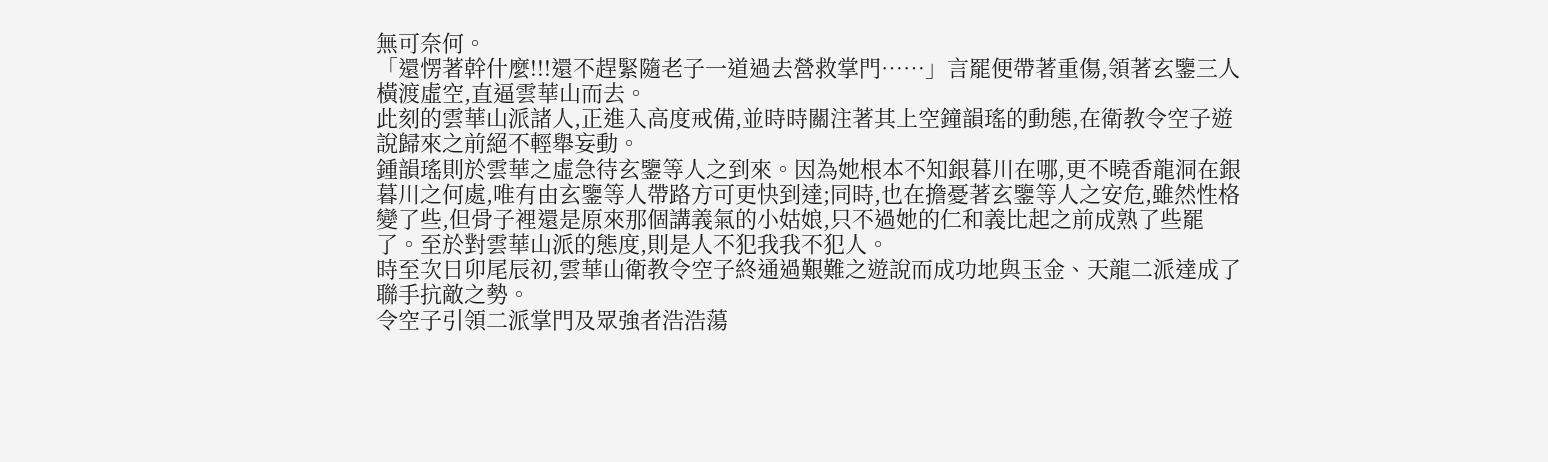無可奈何。
「還愣著幹什麼!!!還不趕緊隨老子一道過去營救掌門……」言罷便帶著重傷,領著玄鑒三人橫渡虛空,直逼雲華山而去。
此刻的雲華山派諸人,正進入高度戒備,並時時關注著其上空鐘韻瑤的動態,在衛教令空子遊說歸來之前絕不輕舉妄動。
鍾韻瑤則於雲華之虛急待玄鑒等人之到來。因為她根本不知銀暮川在哪,更不曉香龍洞在銀暮川之何處,唯有由玄鑒等人帶路方可更快到達;同時,也在擔憂著玄鑒等人之安危,雖然性格變了些,但骨子裡還是原來那個講義氣的小姑娘,只不過她的仁和義比起之前成熟了些罷了。至於對雲華山派的態度,則是人不犯我我不犯人。
時至次日卯尾辰初,雲華山衛教令空子終通過艱難之遊說而成功地與玉金、天龍二派達成了聯手抗敵之勢。
令空子引領二派掌門及眾強者浩浩蕩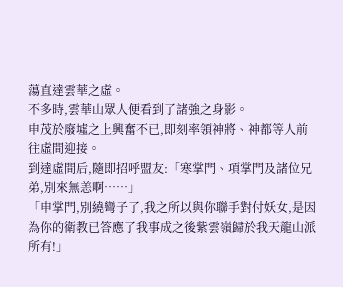蕩直達雲華之虛。
不多時,雲華山眾人便看到了諸強之身影。
申茂於廢墟之上興奮不已,即刻率領神將、神都等人前往虛間迎接。
到達虛間后,隨即招呼盟友:「寒掌門、項掌門及諸位兄弟,別來無恙啊……」
「申掌門,別繞彎子了,我之所以與你聯手對付妖女,是因為你的衛教已答應了我事成之後紫雲嶺歸於我天龍山派所有!」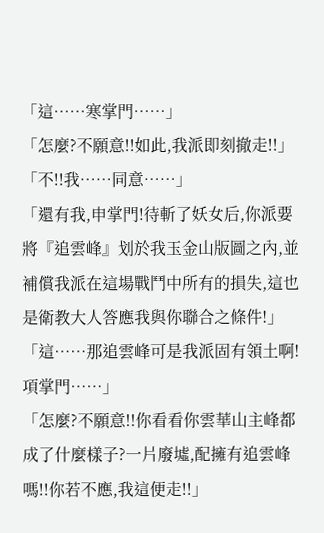「這……寒掌門……」
「怎麼?不願意!!如此,我派即刻撤走!!」
「不!!我……同意……」
「還有我,申掌門!待斬了妖女后,你派要將『追雲峰』划於我玉金山版圖之內,並補償我派在這場戰鬥中所有的損失,這也是衛教大人答應我與你聯合之條件!」
「這……那追雲峰可是我派固有領土啊!項掌門……」
「怎麼?不願意!!你看看你雲華山主峰都成了什麼樣子?一片廢墟,配擁有追雲峰嗎!!你若不應,我這便走!!」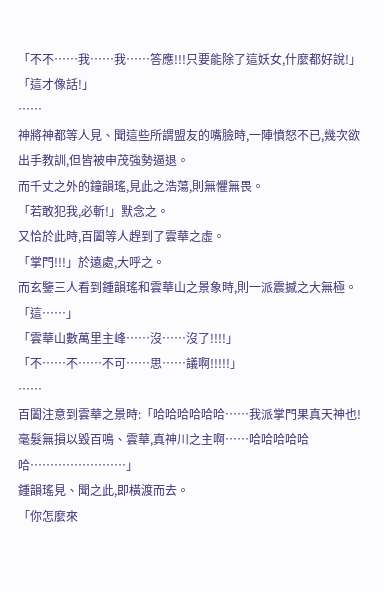「不不……我……我……答應!!!只要能除了這妖女,什麼都好說!」
「這才像話!」
……
神將神都等人見、聞這些所謂盟友的嘴臉時,一陣憤怒不已,幾次欲出手教訓,但皆被申茂強勢逼退。
而千丈之外的鐘韻瑤,見此之浩蕩,則無懼無畏。
「若敢犯我,必斬!」默念之。
又恰於此時,百闔等人趕到了雲華之虛。
「掌門!!!」於遠處,大呼之。
而玄鑒三人看到鍾韻瑤和雲華山之景象時,則一派震撼之大無極。
「這……」
「雲華山數萬里主峰……沒……沒了!!!!」
「不……不……不可……思……議啊!!!!!」
……
百闔注意到雲華之景時:「哈哈哈哈哈哈……我派掌門果真天神也!毫髮無損以毀百鳴、雲華,真神川之主啊……哈哈哈哈哈哈……………………」
鍾韻瑤見、聞之此,即橫渡而去。
「你怎麼來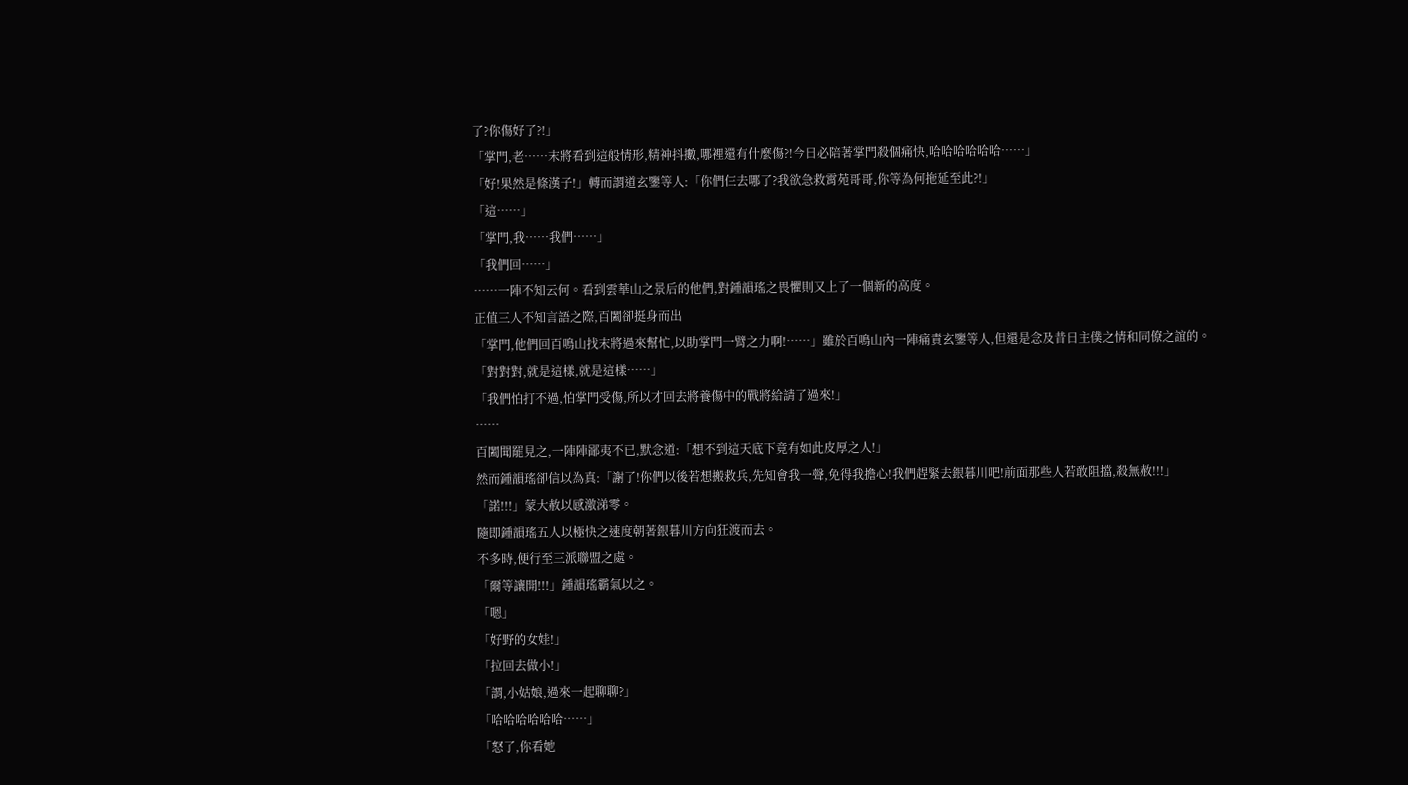了?你傷好了?!」
「掌門,老……末將看到這般情形,精神抖擻,哪裡還有什麼傷?!今日必陪著掌門殺個痛快,哈哈哈哈哈哈……」
「好!果然是條漢子!」轉而謂道玄鑒等人:「你們仨去哪了?我欲急救霄苑哥哥,你等為何拖延至此?!」
「這……」
「掌門,我……我們……」
「我們回……」
……一陣不知云何。看到雲華山之景后的他們,對鍾韻瑤之畏懼則又上了一個新的高度。
正值三人不知言語之際,百闔卻挺身而出
「掌門,他們回百鳴山找末將過來幫忙,以助掌門一臂之力啊!……」雖於百鳴山內一陣痛責玄鑒等人,但還是念及昔日主僕之情和同僚之誼的。
「對對對,就是這樣,就是這樣……」
「我們怕打不過,怕掌門受傷,所以才回去將養傷中的戰將給請了過來!」
……
百闔聞罷見之,一陣陣鄙夷不已,默念道:「想不到這天底下竟有如此皮厚之人!」
然而鍾韻瑤卻信以為真:「謝了!你們以後若想搬救兵,先知會我一聲,免得我擔心!我們趕緊去銀暮川吧!前面那些人若敢阻擋,殺無赦!!!」
「諾!!!」蒙大赦以感激涕零。
隨即鍾韻瑤五人以極快之速度朝著銀暮川方向狂渡而去。
不多時,便行至三派聯盟之處。
「爾等讓開!!!」鍾韻瑤霸氣以之。
「嗯」
「好野的女娃!」
「拉回去做小!」
「謂,小姑娘,過來一起聊聊?」
「哈哈哈哈哈哈……」
「怒了,你看她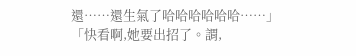還……還生氣了哈哈哈哈哈哈……」
「快看啊,她要出招了。謂,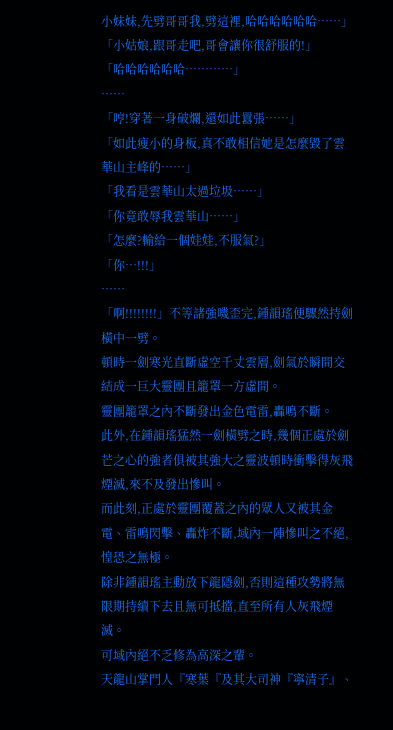小妹妹,先劈哥哥我,劈這裡,哈哈哈哈哈哈……」
「小姑娘,跟哥走吧,哥會讓你很舒服的!」
「哈哈哈哈哈哈…………」
……
「哼!穿著一身破爛,還如此囂張……」
「如此瘦小的身板,真不敢相信她是怎麼毀了雲華山主峰的……」
「我看是雲華山太過垃圾……」
「你竟敢辱我雲華山……」
「怎麼?輸給一個娃娃,不服氣?」
「你…!!!」
……
「啊!!!!!!!!」不等諸強嘰歪完,鍾韻瑤便驟然持劍橫中一劈。
頓時一劍寒光直斷虛空千丈雲層,劍氣於瞬間交結成一巨大靈團且籠罩一方虛間。
靈團籠罩之內不斷發出金色電雷,轟鳴不斷。
此外,在鍾韻瑤猛然一劍橫劈之時,幾個正處於劍芒之心的強者俱被其強大之靈波頓時衝擊得灰飛煙滅,來不及發出慘叫。
而此刻,正處於靈團覆蓋之內的眾人又被其金電、雷鳴閃擊、轟炸不斷,域內一陣慘叫之不絕,惶恐之無極。
除非鍾韻瑤主動放下龍隱劍,否則這種攻勢將無限期持續下去且無可抵擋,直至所有人灰飛煙滅。
可域內絕不乏修為高深之輩。
天龍山掌門人『寒葉『及其大司神『寧清子』、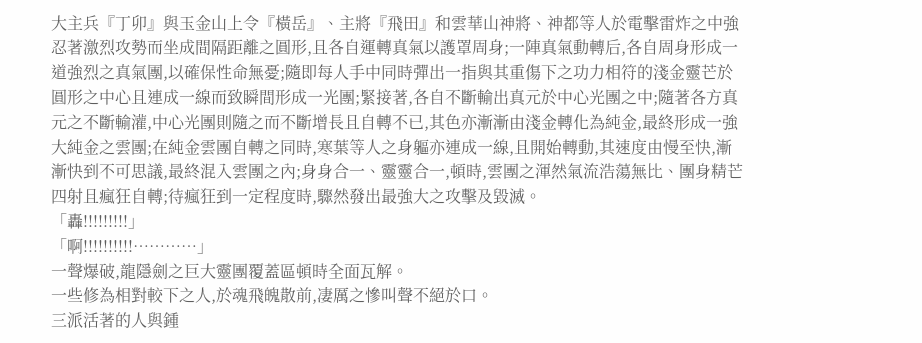大主兵『丁卯』與玉金山上令『橫岳』、主將『飛田』和雲華山神將、神都等人於電擊雷炸之中強忍著激烈攻勢而坐成間隔距離之圓形,且各自運轉真氣以護罩周身;一陣真氣動轉后,各自周身形成一道強烈之真氣團,以確保性命無憂;隨即每人手中同時彈出一指與其重傷下之功力相符的淺金靈芒於圓形之中心且連成一線而致瞬間形成一光團;緊接著,各自不斷輸出真元於中心光團之中;隨著各方真元之不斷輸灌,中心光團則隨之而不斷增長且自轉不已,其色亦漸漸由淺金轉化為純金,最終形成一強大純金之雲團;在純金雲團自轉之同時,寒葉等人之身軀亦連成一線,且開始轉動,其速度由慢至快,漸漸快到不可思議,最終混入雲團之內;身身合一、靈靈合一,頓時,雲團之渾然氣流浩蕩無比、團身精芒四射且瘋狂自轉;待瘋狂到一定程度時,驟然發出最強大之攻擊及毀滅。
「轟!!!!!!!!!」
「啊!!!!!!!!!!…………」
一聲爆破,龍隱劍之巨大靈團覆蓋區頓時全面瓦解。
一些修為相對較下之人,於魂飛魄散前,凄厲之慘叫聲不絕於口。
三派活著的人與鍾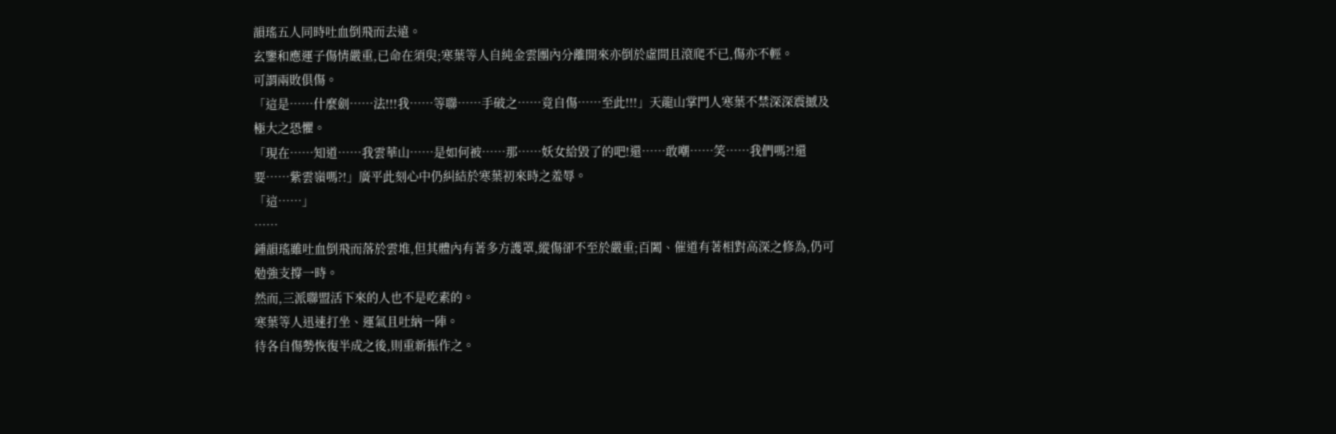韻瑤五人同時吐血倒飛而去遠。
玄鑒和應運子傷情嚴重,已命在須臾;寒葉等人自純金雲團內分離開來亦倒於虛間且滾爬不已,傷亦不輕。
可謂兩敗俱傷。
「這是……什麼劍……法!!!我……等聯……手破之……竟自傷……至此!!!」天龍山掌門人寒葉不禁深深震撼及極大之恐懼。
「現在……知道……我雲華山……是如何被……那……妖女給毀了的吧!還……敢嘲……笑……我們嗎?!還要……紫雲嶺嗎?!」廣平此刻心中仍糾結於寒葉初來時之羞辱。
「這……」
……
鍾韻瑤雖吐血倒飛而落於雲堆,但其體內有著多方護罩,縱傷卻不至於嚴重;百闔、催道有著相對高深之修為,仍可勉強支撐一時。
然而,三派聯盟活下來的人也不是吃素的。
寒葉等人迅速打坐、運氣且吐納一陣。
待各自傷勢恢復半成之後,則重新振作之。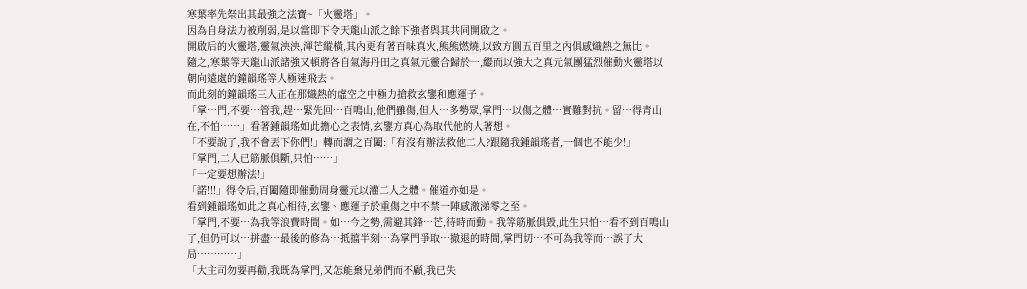寒葉率先祭出其最強之法寶~「火靈塔」。
因為自身法力被削弱,是以當即下令天龍山派之餘下強者與其共同開啟之。
開啟后的火靈塔,靈氣泱泱,渾芒縱橫,其內更有著百味真火,熊熊燃燒,以致方圓五百里之內俱感熾熱之無比。
隨之,寒葉等天龍山派諸強又頓將各自氣海丹田之真氣元靈合歸於一,繼而以強大之真元氣團猛烈催動火靈塔以朝向遠處的鐘韻瑤等人極速飛去。
而此刻的鐘韻瑤三人正在那熾熱的虛空之中極力搶救玄鑒和應運子。
「掌…門,不要…管我,趕…緊先回…百鳴山,他們雖傷,但人…多勢眾,掌門…以傷之體…實難對抗。留…得青山在,不怕……」看著鍾韻瑤如此擔心之表情,玄鑒方真心為取代他的人著想。
「不要說了,我不會丟下你們!」轉而謂之百闔:「有沒有辦法救他二人?跟隨我鍾韻瑤者,一個也不能少!」
「掌門,二人已筋脈俱斷,只怕……」
「一定要想辦法!」
「諾!!!」得令后,百闔隨即催動周身靈元以灌二人之體。催道亦如是。
看到鍾韻瑤如此之真心相待,玄鑒、應運子於重傷之中不禁一陣感激涕零之至。
「掌門,不要…為我等浪費時間。如…今之勢,需避其鋒…芒,待時而動。我等筋脈俱毀,此生只怕…看不到百鳴山了,但仍可以…拼盡…最後的修為…抵擋半刻…為掌門爭取…撤退的時間,掌門切…不可為我等而…誤了大局…………」
「大主司勿要再勸,我既為掌門,又怎能棄兄弟們而不顧,我已失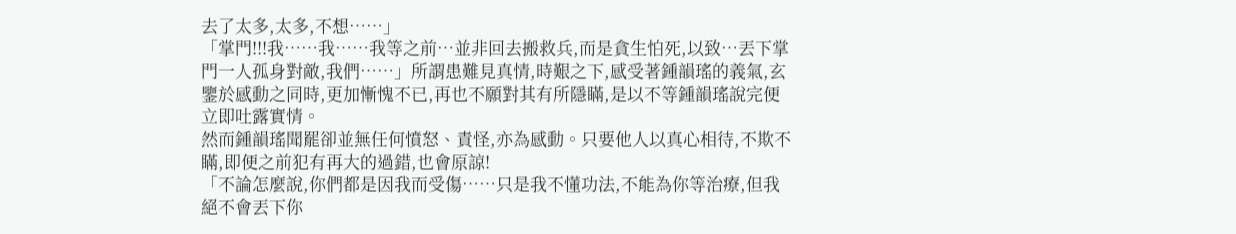去了太多,太多,不想……」
「掌門!!!我……我……我等之前…並非回去搬救兵,而是貪生怕死,以致…丟下掌門一人孤身對敵,我們……」所謂患難見真情,時艱之下,感受著鍾韻瑤的義氣,玄鑒於感動之同時,更加慚愧不已,再也不願對其有所隱瞞,是以不等鍾韻瑤說完便立即吐露實情。
然而鍾韻瑤聞罷卻並無任何憤怒、責怪,亦為感動。只要他人以真心相待,不欺不瞞,即便之前犯有再大的過錯,也會原諒!
「不論怎麼說,你們都是因我而受傷……只是我不懂功法,不能為你等治療,但我絕不會丟下你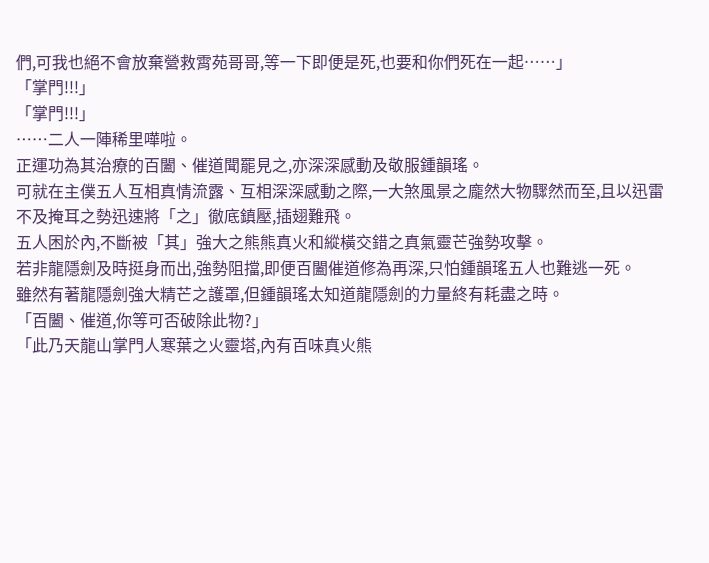們,可我也絕不會放棄營救霄苑哥哥,等一下即便是死,也要和你們死在一起……」
「掌門!!!」
「掌門!!!」
……二人一陣稀里嘩啦。
正運功為其治療的百闔、催道聞罷見之,亦深深感動及敬服鍾韻瑤。
可就在主僕五人互相真情流露、互相深深感動之際,一大煞風景之龐然大物驟然而至,且以迅雷不及掩耳之勢迅速將「之」徹底鎮壓,插翅難飛。
五人困於內,不斷被「其」強大之熊熊真火和縱橫交錯之真氣靈芒強勢攻擊。
若非龍隱劍及時挺身而出,強勢阻擋,即便百闔催道修為再深,只怕鍾韻瑤五人也難逃一死。
雖然有著龍隱劍強大精芒之護罩,但鍾韻瑤太知道龍隱劍的力量終有耗盡之時。
「百闔、催道,你等可否破除此物?」
「此乃天龍山掌門人寒葉之火靈塔,內有百味真火熊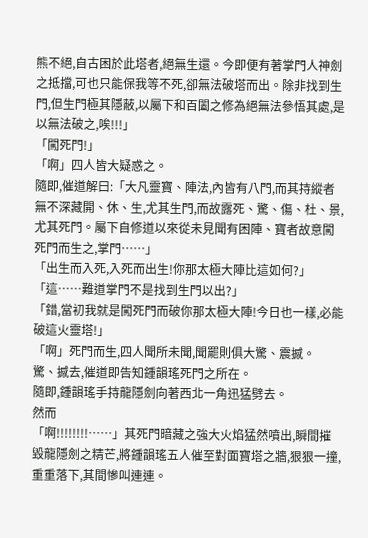熊不絕,自古困於此塔者,絕無生還。今即便有著掌門人神劍之抵擋,可也只能保我等不死,卻無法破塔而出。除非找到生門,但生門極其隱蔽,以屬下和百闔之修為絕無法參悟其處,是以無法破之,唉!!!」
「闖死門!」
「啊」四人皆大疑惑之。
隨即,催道解曰:「大凡靈寶、陣法,內皆有八門,而其持縱者無不深藏開、休、生,尤其生門,而故露死、驚、傷、杜、景,尤其死門。屬下自修道以來從未見聞有困陣、寶者故意闖死門而生之,掌門……」
「出生而入死,入死而出生!你那太極大陣比這如何?」
「這……難道掌門不是找到生門以出?」
「錯,當初我就是闖死門而破你那太極大陣!今日也一樣,必能破這火靈塔!」
「啊」死門而生,四人聞所未聞,聞罷則俱大驚、震撼。
驚、撼去,催道即告知鍾韻瑤死門之所在。
隨即,鍾韻瑤手持龍隱劍向著西北一角迅猛劈去。
然而
「啊!!!!!!!!……」其死門暗藏之強大火焰猛然噴出,瞬間摧毀龍隱劍之精芒,將鍾韻瑤五人催至對面寶塔之牆,狠狠一撞,重重落下,其間慘叫連連。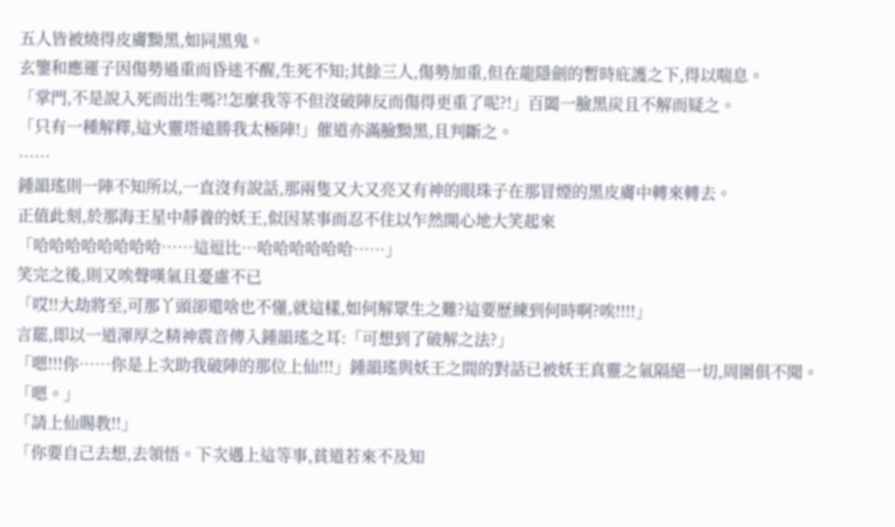五人皆被燒得皮膚黝黑,如同黑鬼。
玄鑒和應運子因傷勢過重而昏迷不醒,生死不知;其餘三人,傷勢加重,但在龍隱劍的暫時庇護之下,得以喘息。
「掌門,不是說入死而出生嗎?!怎麼我等不但沒破陣反而傷得更重了呢?!」百闔一臉黑炭且不解而疑之。
「只有一種解釋,這火靈塔遠勝我太極陣!」催道亦滿臉黝黑,且判斷之。
……
鍾韻瑤則一陣不知所以,一直沒有說話,那兩隻又大又亮又有神的眼珠子在那冒煙的黑皮膚中轉來轉去。
正值此刻,於那海王星中靜養的妖王,似因某事而忍不住以乍然開心地大笑起來
「哈哈哈哈哈哈哈哈……這逗比…哈哈哈哈哈哈……」
笑完之後,則又唉聲嘆氣且憂慮不已
「哎!!大劫將至,可那丫頭卻還啥也不懂,就這樣,如何解眾生之難?這要歷練到何時啊?唉!!!!」
言罷,即以一道渾厚之精神震音傳入鍾韻瑤之耳:「可想到了破解之法?」
「嗯!!!你……你是上次助我破陣的那位上仙!!!」鍾韻瑤與妖王之間的對話已被妖王真靈之氣隔絕一切,周圍俱不聞。
「嗯。」
「請上仙賜教!!」
「你要自己去想,去領悟。下次遇上這等事,貧道若來不及知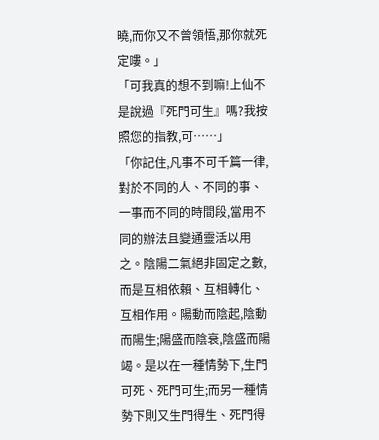曉,而你又不曾領悟,那你就死定嘍。」
「可我真的想不到嘛!上仙不是說過『死門可生』嗎?我按照您的指教,可……」
「你記住,凡事不可千篇一律,對於不同的人、不同的事、一事而不同的時間段,當用不同的辦法且變通靈活以用之。陰陽二氣絕非固定之數,而是互相依賴、互相轉化、互相作用。陽動而陰起,陰動而陽生;陽盛而陰衰,陰盛而陽竭。是以在一種情勢下,生門可死、死門可生;而另一種情勢下則又生門得生、死門得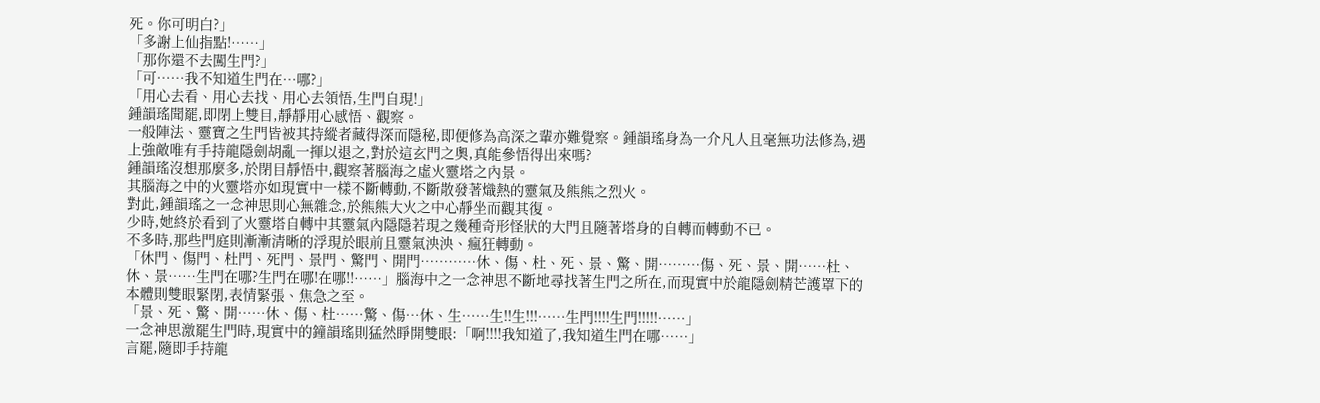死。你可明白?」
「多謝上仙指點!……」
「那你還不去闖生門?」
「可……我不知道生門在…哪?」
「用心去看、用心去找、用心去領悟,生門自現!」
鍾韻瑤聞罷,即閉上雙目,靜靜用心感悟、觀察。
一般陣法、靈寶之生門皆被其持縱者藏得深而隱秘,即便修為高深之輩亦難覺察。鍾韻瑤身為一介凡人且毫無功法修為,遇上強敵唯有手持龍隱劍胡亂一揮以退之,對於這玄門之奧,真能參悟得出來嗎?
鍾韻瑤沒想那麼多,於閉目靜悟中,觀察著腦海之虛火靈塔之內景。
其腦海之中的火靈塔亦如現實中一樣不斷轉動,不斷散發著熾熱的靈氣及熊熊之烈火。
對此,鍾韻瑤之一念神思則心無雜念,於熊熊大火之中心靜坐而觀其復。
少時,她終於看到了火靈塔自轉中其靈氣內隱隱若現之幾種奇形怪狀的大門且隨著塔身的自轉而轉動不已。
不多時,那些門庭則漸漸清晰的浮現於眼前且靈氣泱泱、瘋狂轉動。
「休門、傷門、杜門、死門、景門、驚門、開門…………休、傷、杜、死、景、驚、開………傷、死、景、開……杜、休、景……生門在哪?生門在哪!在哪!!……」腦海中之一念神思不斷地尋找著生門之所在,而現實中於龍隱劍精芒護罩下的本體則雙眼緊閉,表情緊張、焦急之至。
「景、死、驚、開……休、傷、杜……驚、傷…休、生……生!!生!!!……生門!!!!生門!!!!!……」
一念神思激罷生門時,現實中的鐘韻瑤則猛然睜開雙眼:「啊!!!!我知道了,我知道生門在哪……」
言罷,隨即手持龍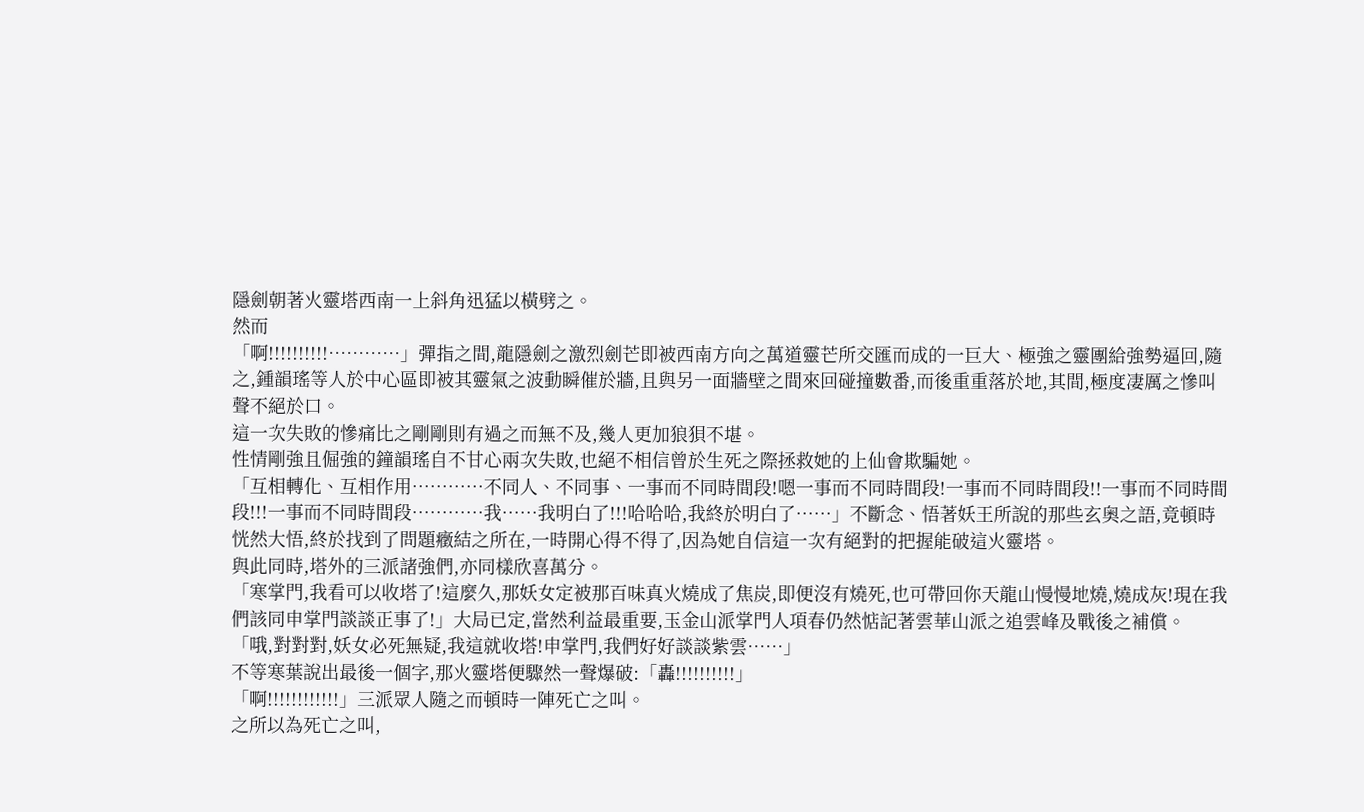隱劍朝著火靈塔西南一上斜角迅猛以橫劈之。
然而
「啊!!!!!!!!!!…………」彈指之間,龍隱劍之激烈劍芒即被西南方向之萬道靈芒所交匯而成的一巨大、極強之靈團給強勢逼回,隨之,鍾韻瑤等人於中心區即被其靈氣之波動瞬催於牆,且與另一面牆壁之間來回碰撞數番,而後重重落於地,其間,極度凄厲之慘叫聲不絕於口。
這一次失敗的慘痛比之剛剛則有過之而無不及,幾人更加狼狽不堪。
性情剛強且倔強的鐘韻瑤自不甘心兩次失敗,也絕不相信曾於生死之際拯救她的上仙會欺騙她。
「互相轉化、互相作用…………不同人、不同事、一事而不同時間段!嗯一事而不同時間段!一事而不同時間段!!一事而不同時間段!!!一事而不同時間段…………我……我明白了!!!哈哈哈,我終於明白了……」不斷念、悟著妖王所說的那些玄奧之語,竟頓時恍然大悟,終於找到了問題癥結之所在,一時開心得不得了,因為她自信這一次有絕對的把握能破這火靈塔。
與此同時,塔外的三派諸強們,亦同樣欣喜萬分。
「寒掌門,我看可以收塔了!這麼久,那妖女定被那百味真火燒成了焦炭,即便沒有燒死,也可帶回你天龍山慢慢地燒,燒成灰!現在我們該同申掌門談談正事了!」大局已定,當然利益最重要,玉金山派掌門人項春仍然惦記著雲華山派之追雲峰及戰後之補償。
「哦,對對對,妖女必死無疑,我這就收塔!申掌門,我們好好談談紫雲……」
不等寒葉說出最後一個字,那火靈塔便驟然一聲爆破:「轟!!!!!!!!!!」
「啊!!!!!!!!!!!!」三派眾人隨之而頓時一陣死亡之叫。
之所以為死亡之叫,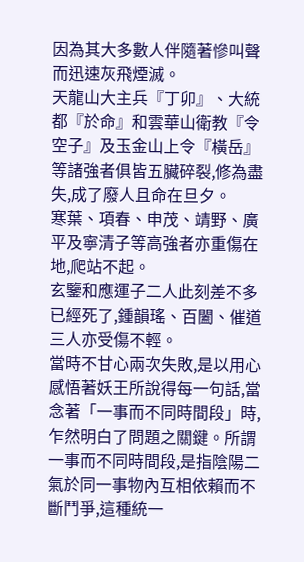因為其大多數人伴隨著慘叫聲而迅速灰飛煙滅。
天龍山大主兵『丁卯』、大統都『於命』和雲華山衛教『令空子』及玉金山上令『橫岳』等諸強者俱皆五臟碎裂,修為盡失,成了廢人且命在旦夕。
寒葉、項春、申茂、靖野、廣平及寧清子等高強者亦重傷在地,爬站不起。
玄鑒和應運子二人此刻差不多已經死了,鍾韻瑤、百闔、催道三人亦受傷不輕。
當時不甘心兩次失敗,是以用心感悟著妖王所說得每一句話,當念著「一事而不同時間段」時,乍然明白了問題之關鍵。所謂一事而不同時間段,是指陰陽二氣於同一事物內互相依賴而不斷鬥爭,這種統一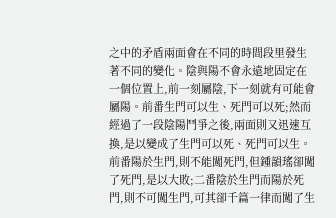之中的矛盾兩面會在不同的時間段里發生著不同的變化。陰與陽不會永遠地固定在一個位置上,前一刻屬陰,下一刻就有可能會屬陽。前番生門可以生、死門可以死;然而經過了一段陰陽鬥爭之後,兩面則又迅速互換,是以變成了生門可以死、死門可以生。前番陽於生門,則不能闖死門,但鍾韻瑤卻闖了死門,是以大敗;二番陰於生門而陽於死門,則不可闖生門,可其卻千篇一律而闖了生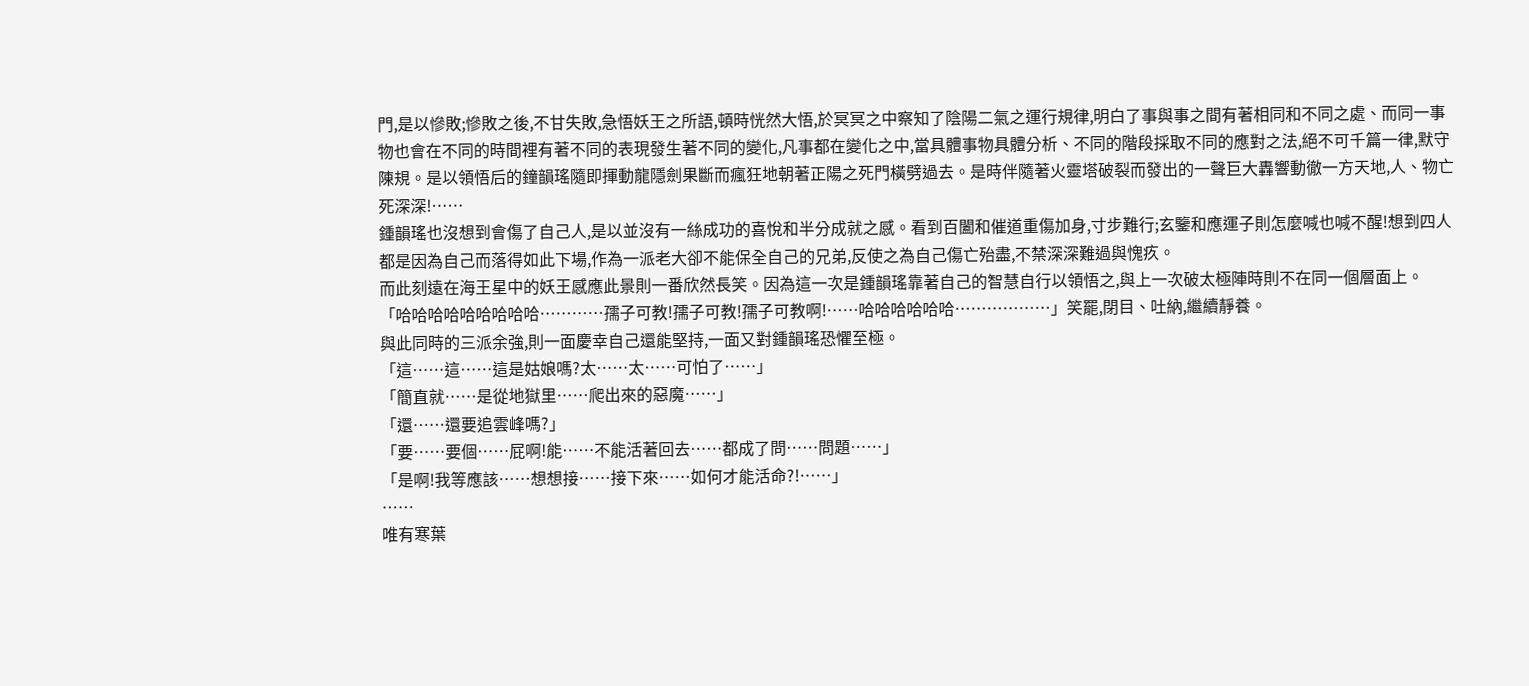門,是以慘敗;慘敗之後,不甘失敗,急悟妖王之所語,頓時恍然大悟,於冥冥之中察知了陰陽二氣之運行規律,明白了事與事之間有著相同和不同之處、而同一事物也會在不同的時間裡有著不同的表現發生著不同的變化,凡事都在變化之中,當具體事物具體分析、不同的階段採取不同的應對之法,絕不可千篇一律,默守陳規。是以領悟后的鐘韻瑤隨即揮動龍隱劍果斷而瘋狂地朝著正陽之死門橫劈過去。是時伴隨著火靈塔破裂而發出的一聲巨大轟響動徹一方天地,人、物亡死深深!……
鍾韻瑤也沒想到會傷了自己人,是以並沒有一絲成功的喜悅和半分成就之感。看到百闔和催道重傷加身,寸步難行;玄鑒和應運子則怎麼喊也喊不醒!想到四人都是因為自己而落得如此下場,作為一派老大卻不能保全自己的兄弟,反使之為自己傷亡殆盡,不禁深深難過與愧疚。
而此刻遠在海王星中的妖王感應此景則一番欣然長笑。因為這一次是鍾韻瑤靠著自己的智慧自行以領悟之,與上一次破太極陣時則不在同一個層面上。
「哈哈哈哈哈哈哈哈哈…………孺子可教!孺子可教!孺子可教啊!……哈哈哈哈哈哈………………」笑罷,閉目、吐納,繼續靜養。
與此同時的三派余強,則一面慶幸自己還能堅持,一面又對鍾韻瑤恐懼至極。
「這……這……這是姑娘嗎?太……太……可怕了……」
「簡直就……是從地獄里……爬出來的惡魔……」
「還……還要追雲峰嗎?」
「要……要個……屁啊!能……不能活著回去……都成了問……問題……」
「是啊!我等應該……想想接……接下來……如何才能活命?!……」
……
唯有寒葉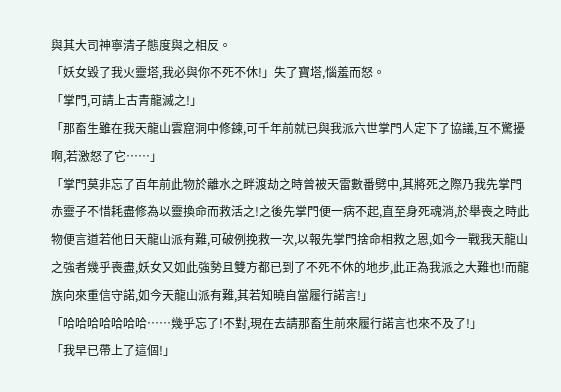與其大司神寧清子態度與之相反。
「妖女毀了我火靈塔,我必與你不死不休!」失了寶塔,惱羞而怒。
「掌門,可請上古青龍滅之!」
「那畜生雖在我天龍山雲窟洞中修鍊,可千年前就已與我派六世掌門人定下了協議,互不驚擾啊,若激怒了它……」
「掌門莫非忘了百年前此物於離水之畔渡劫之時曾被天雷數番劈中,其將死之際乃我先掌門赤靈子不惜耗盡修為以靈換命而救活之!之後先掌門便一病不起,直至身死魂消,於舉喪之時此物便言道若他日天龍山派有難,可破例挽救一次,以報先掌門捨命相救之恩,如今一戰我天龍山之強者幾乎喪盡,妖女又如此強勢且雙方都已到了不死不休的地步,此正為我派之大難也!而龍族向來重信守諾,如今天龍山派有難,其若知曉自當履行諾言!」
「哈哈哈哈哈哈哈……幾乎忘了!不對,現在去請那畜生前來履行諾言也來不及了!」
「我早已帶上了這個!」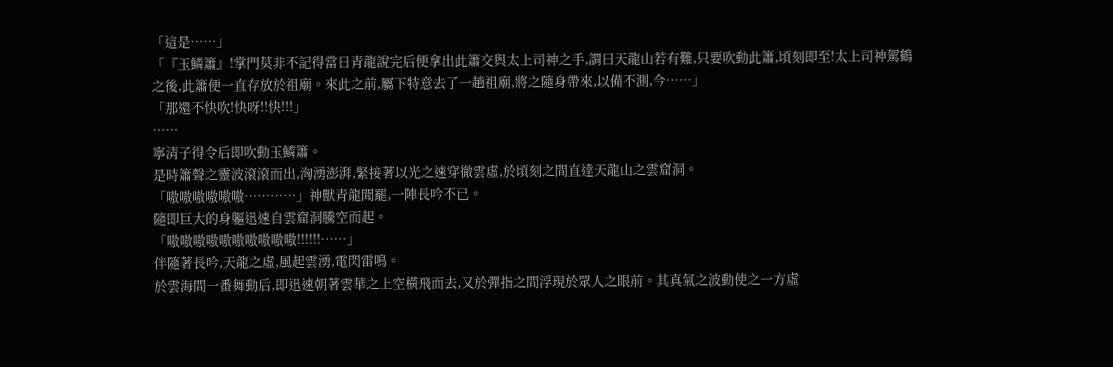「這是……」
「『玉鱗簫』!掌門莫非不記得當日青龍說完后便拿出此簫交與太上司神之手,謂曰天龍山若有難,只要吹動此簫,頃刻即至!太上司神駕鶴之後,此簫便一直存放於祖廟。來此之前,屬下特意去了一趟祖廟,將之隨身帶來,以備不測,今……」
「那還不快吹!快呀!!快!!!」
……
寧清子得令后即吹動玉鱗簫。
是時簫聲之靈波滾滾而出,洶湧澎湃,緊接著以光之速穿徹雲虛,於頃刻之間直達天龍山之雲窟洞。
「嗷嗷嗷嗷嗷嗷…………」神獸青龍聞罷,一陣長吟不已。
隨即巨大的身軀迅速自雲窟洞騰空而起。
「嗷嗷嗷嗷嗷嗷嗷嗷嗷嗷!!!!!!……」
伴隨著長吟,天龍之虛,風起雲湧,電閃雷鳴。
於雲海間一番舞動后,即迅速朝著雲華之上空橫飛而去,又於彈指之間浮現於眾人之眼前。其真氣之波動使之一方虛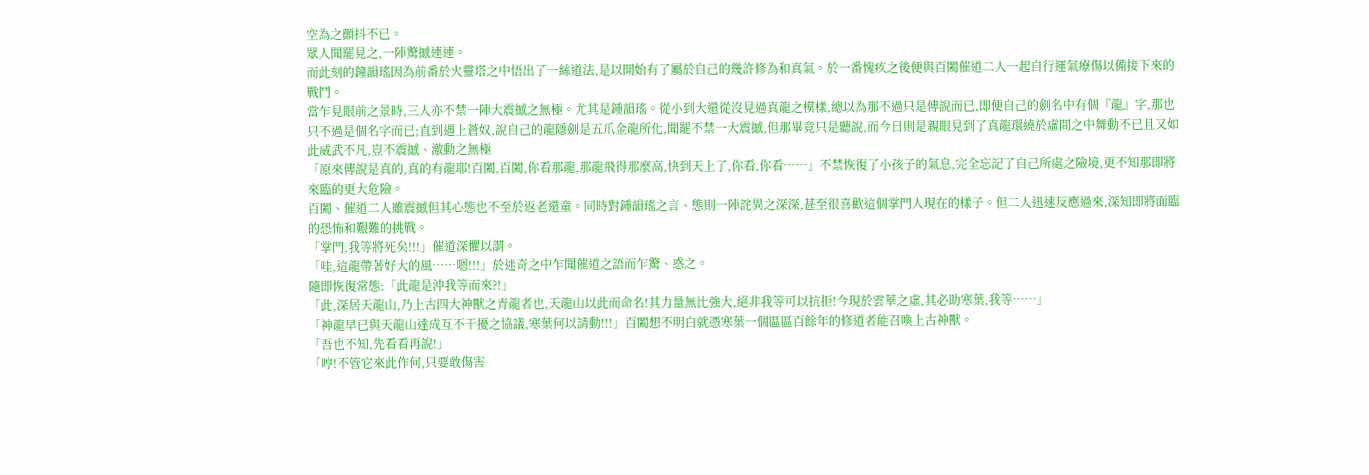空為之顫抖不已。
眾人聞罷見之,一陣驚撼連連。
而此刻的鐘韻瑤因為前番於火靈塔之中悟出了一絲道法,是以開始有了屬於自己的幾許修為和真氣。於一番愧疚之後便與百闔催道二人一起自行運氣療傷以備接下來的戰鬥。
當乍見眼前之景時,三人亦不禁一陣大震撼之無極。尤其是鍾韻瑤。從小到大還從沒見過真龍之模樣,總以為那不過只是傳說而已,即便自己的劍名中有個『龍』字,那也只不過是個名字而已;直到遇上蒼奴,說自己的龍隱劍是五爪金龍所化,聞罷不禁一大震撼,但那畢竟只是聽說,而今日則是親眼見到了真龍環繞於虛間之中舞動不已且又如此威武不凡,豈不震撼、激動之無極
「原來傳說是真的,真的有龍耶!百闔,百闔,你看那龍,那龍飛得那麼高,快到天上了,你看,你看……」不禁恢復了小孩子的氣息,完全忘記了自己所處之險境,更不知那即將來臨的更大危險。
百闔、催道二人雖震撼但其心態也不至於返老還童。同時對鍾韻瑤之言、態則一陣詫異之深深,甚至很喜歡這個掌門人現在的樣子。但二人迅速反應過來,深知即將面臨的恐怖和艱難的挑戰。
「掌門,我等將死矣!!!」催道深懼以謂。
「哇,這龍帶著好大的風……嗯!!!」於迷奇之中乍聞催道之語而乍驚、惑之。
隨即恢復常態:「此龍是沖我等而來?!」
「此,深居天龍山,乃上古四大神獸之青龍者也,天龍山以此而命名!其力量無比強大,絕非我等可以抗拒!今現於雲華之虛,其必助寒葉,我等……」
「神龍早已與天龍山達成互不干擾之協議,寒葉何以請動!!!」百闔想不明白就憑寒葉一個區區百餘年的修道者能召喚上古神獸。
「吾也不知,先看看再說!」
「哼!不管它來此作何,只要敢傷害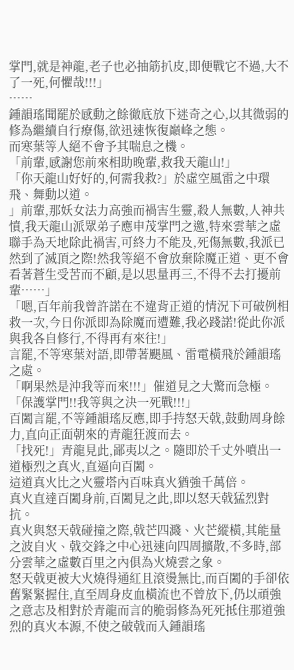掌門,就是神龍,老子也必抽筋扒皮,即便戰它不過,大不了一死,何懼哉!!!」
……
鍾韻瑤聞罷於感動之餘徹底放下迷奇之心,以其微弱的修為繼續自行療傷,欲迅速恢復巔峰之態。
而寒葉等人絕不會予其喘息之機。
「前輩,感謝您前來相助晚輩,救我天龍山!」
「你天龍山好好的,何需我救?」於虛空風雷之中環飛、舞動以道。
」前輩,那妖女法力高強而禍害生靈,殺人無數,人神共憤,我天龍山派眾弟子應申茂掌門之邀,特來雲華之虛聯手為天地除此禍害,可終力不能及,死傷無數,我派已然到了滅頂之際!然我等絕不會放棄除魔正道、更不會看著蒼生受苦而不顧,是以思量再三,不得不去打擾前輩……」
「嗯,百年前我曾許諾在不違背正道的情況下可破例相救一次,今日你派即為除魔而遭難,我必踐諾!從此你派與我各自修行,不得再有來往!」
言罷,不等寒葉対語,即帶著颶風、雷電橫飛於鍾韻瑤之處。
「啊果然是沖我等而來!!!」催道見之大驚而急極。
「保護掌門!!我等與之決一死戰!!!」
百闔言罷,不等鍾韻瑤反應,即手持怒天戟,鼓動周身餘力,直向正面朝來的青龍狂渡而去。
「找死!」青龍見此,鄙夷以之。隨即於千丈外噴出一道極烈之真火,直逼向百闔。
這道真火比之火靈塔內百味真火猶強千萬倍。
真火直達百闔身前,百闔見之此,即以怒天戟猛烈對抗。
真火與怒天戟碰撞之際,戟芒四濺、火芒縱橫,其能量之波自火、戟交鋒之中心迅速向四周擴散,不多時,部分雲華之虛數百里之內俱為火燒雲之象。
怒天戟更被大火燒得通紅且滾燙無比,而百闔的手卻依舊緊緊握住,直至周身皮血橫流也不曾放下,仍以頑強之意志及相對於青龍而言的脆弱修為死死抵住那道強烈的真火本源,不使之破戟而入鍾韻瑤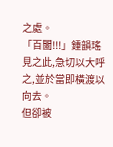之處。
「百闔!!!」鍾韻瑤見之此,急切以大呼之,並於當即橫渡以向去。
但卻被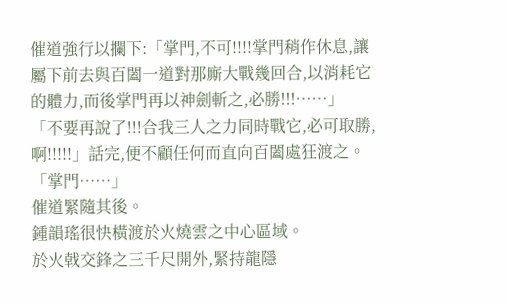催道強行以攔下:「掌門,不可!!!!掌門稍作休息,讓屬下前去與百闔一道對那廝大戰幾回合,以消耗它的體力,而後掌門再以神劍斬之,必勝!!!……」
「不要再說了!!!合我三人之力同時戰它,必可取勝,啊!!!!!」話完,便不顧任何而直向百闔處狂渡之。
「掌門……」
催道緊隨其後。
鍾韻瑤很快橫渡於火燒雲之中心區域。
於火戟交鋒之三千尺開外,緊持龍隱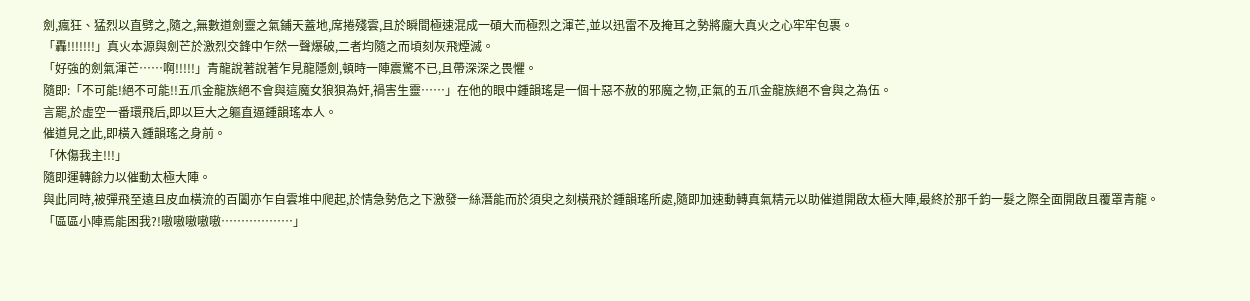劍,瘋狂、猛烈以直劈之,隨之,無數道劍靈之氣鋪天蓋地,席捲殘雲,且於瞬間極速混成一碩大而極烈之渾芒,並以迅雷不及掩耳之勢將龐大真火之心牢牢包裹。
「轟!!!!!!!」真火本源與劍芒於激烈交鋒中乍然一聲爆破,二者均隨之而頃刻灰飛煙滅。
「好強的劍氣渾芒……啊!!!!!」青龍說著說著乍見龍隱劍,頓時一陣震驚不已,且帶深深之畏懼。
隨即:「不可能!絕不可能!!五爪金龍族絕不會與這魔女狼狽為奸,禍害生靈……」在他的眼中鍾韻瑤是一個十惡不赦的邪魔之物,正氣的五爪金龍族絕不會與之為伍。
言罷,於虛空一番環飛后,即以巨大之軀直逼鍾韻瑤本人。
催道見之此,即橫入鍾韻瑤之身前。
「休傷我主!!!」
隨即運轉餘力以催動太極大陣。
與此同時,被彈飛至遠且皮血橫流的百闔亦乍自雲堆中爬起,於情急勢危之下激發一絲潛能而於須臾之刻橫飛於鍾韻瑤所處,隨即加速動轉真氣精元以助催道開啟太極大陣,最終於那千鈞一髮之際全面開啟且覆罩青龍。
「區區小陣焉能困我?!嗷嗷嗷嗷嗷………………」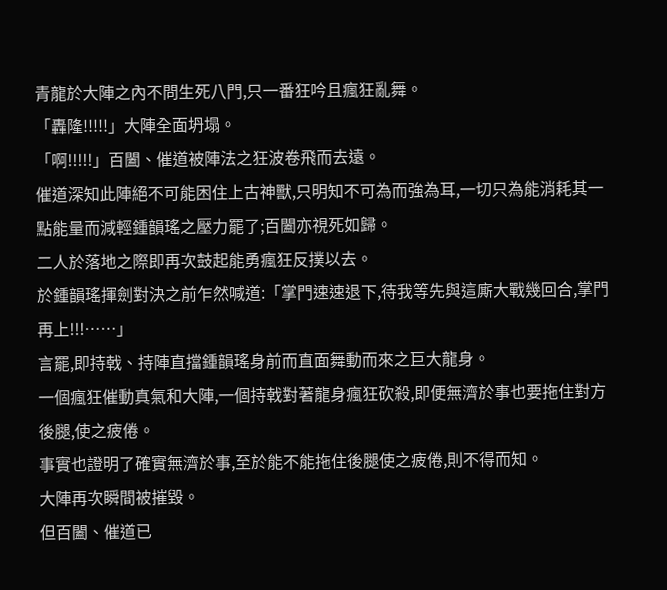青龍於大陣之內不問生死八門,只一番狂吟且瘋狂亂舞。
「轟隆!!!!!」大陣全面坍塌。
「啊!!!!!」百闔、催道被陣法之狂波卷飛而去遠。
催道深知此陣絕不可能困住上古神獸,只明知不可為而強為耳,一切只為能消耗其一點能量而減輕鍾韻瑤之壓力罷了;百闔亦視死如歸。
二人於落地之際即再次鼓起能勇瘋狂反撲以去。
於鍾韻瑤揮劍對決之前乍然喊道:「掌門速速退下,待我等先與這廝大戰幾回合,掌門再上!!!……」
言罷,即持戟、持陣直擋鍾韻瑤身前而直面舞動而來之巨大龍身。
一個瘋狂催動真氣和大陣,一個持戟對著龍身瘋狂砍殺,即便無濟於事也要拖住對方後腿,使之疲倦。
事實也證明了確實無濟於事,至於能不能拖住後腿使之疲倦,則不得而知。
大陣再次瞬間被摧毀。
但百闔、催道已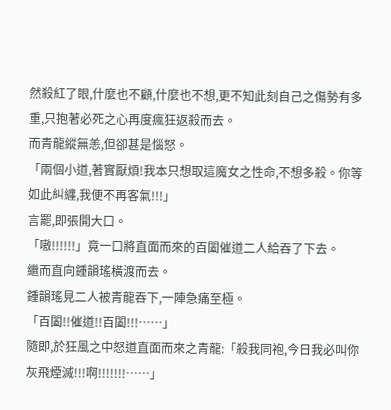然殺紅了眼,什麼也不顧,什麼也不想,更不知此刻自己之傷勢有多重,只抱著必死之心再度瘋狂返殺而去。
而青龍縱無恙,但卻甚是惱怒。
「兩個小道,著實厭煩!我本只想取這魔女之性命,不想多殺。你等如此糾纏,我便不再客氣!!!」
言罷,即張開大口。
「嗷!!!!!!」竟一口將直面而來的百闔催道二人給吞了下去。
繼而直向鍾韻瑤橫渡而去。
鍾韻瑤見二人被青龍吞下,一陣急痛至極。
「百闔!!催道!!百闔!!!……」
隨即,於狂風之中怒道直面而來之青龍:「殺我同袍,今日我必叫你灰飛煙滅!!!啊!!!!!!!……」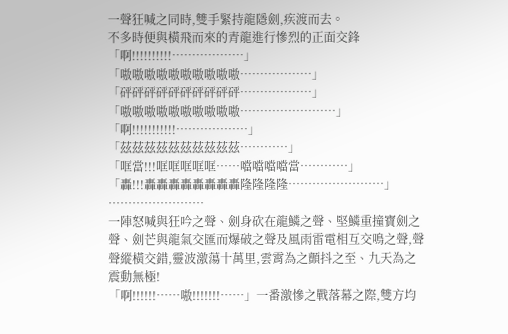一聲狂喊之同時,雙手緊持龍隱劍,疾渡而去。
不多時便與橫飛而來的青龍進行慘烈的正面交鋒
「啊!!!!!!!!!!………………」
「嗷嗷嗷嗷嗷嗷嗷嗷嗷嗷………………」
「砰砰砰砰砰砰砰砰砰砰………………」
「嗷嗷嗷嗷嗷嗷嗷嗷嗷嗷……………………」
「啊!!!!!!!!!!!………………」
「茲茲茲茲茲茲茲茲茲茲…………」
「哐當!!!哐哐哐哐哐……噹噹噹噹當…………」
「轟!!!轟轟轟轟轟轟轟轟隆隆隆隆……………………」
……………………
一陣怒喊與狂吟之聲、劍身砍在龍鱗之聲、堅鱗重撞寶劍之聲、劍芒與龍氣交匯而爆破之聲及風雨雷電相互交鳴之聲,聲聲縱橫交錯,靈波激蕩十萬里,雲霄為之顫抖之至、九天為之震動無極!
「啊!!!!!!……嗷!!!!!!!……」一番激慘之戰落幕之際,雙方均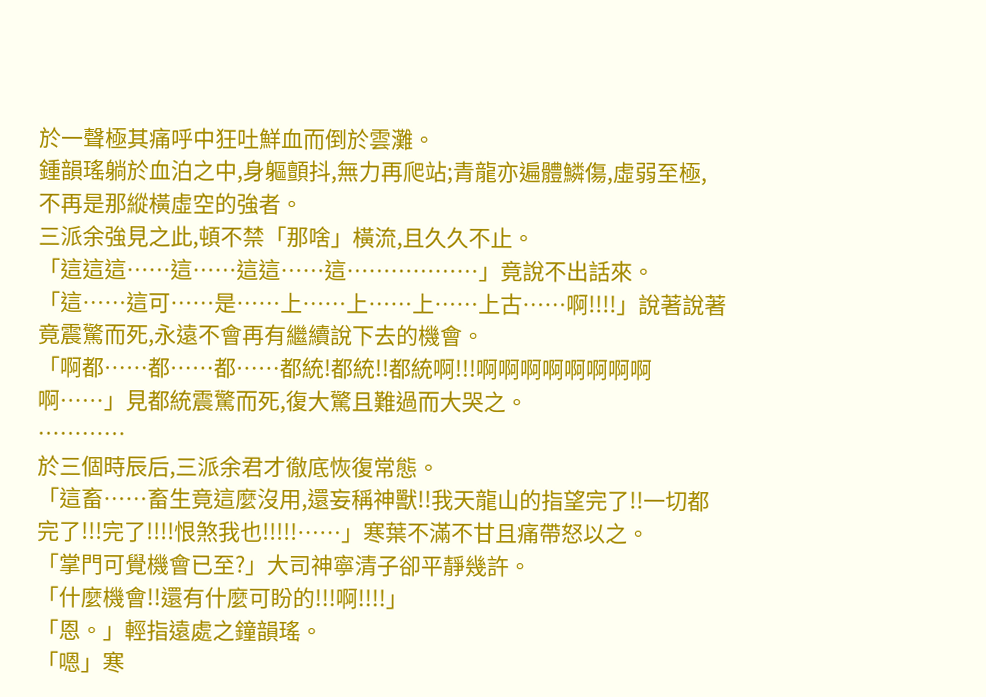於一聲極其痛呼中狂吐鮮血而倒於雲灘。
鍾韻瑤躺於血泊之中,身軀顫抖,無力再爬站;青龍亦遍體鱗傷,虛弱至極,不再是那縱橫虛空的強者。
三派余強見之此,頓不禁「那啥」橫流,且久久不止。
「這這這……這……這這……這………………」竟說不出話來。
「這……這可……是……上……上……上……上古……啊!!!!」說著說著竟震驚而死,永遠不會再有繼續說下去的機會。
「啊都……都……都……都統!都統!!都統啊!!!啊啊啊啊啊啊啊啊啊……」見都統震驚而死,復大驚且難過而大哭之。
…………
於三個時辰后,三派余君才徹底恢復常態。
「這畜……畜生竟這麼沒用,還妄稱神獸!!我天龍山的指望完了!!一切都完了!!!完了!!!!恨煞我也!!!!!……」寒葉不滿不甘且痛帶怒以之。
「掌門可覺機會已至?」大司神寧清子卻平靜幾許。
「什麼機會!!還有什麼可盼的!!!啊!!!!」
「恩。」輕指遠處之鐘韻瑤。
「嗯」寒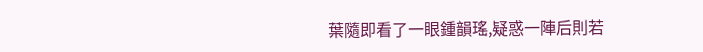葉隨即看了一眼鍾韻瑤,疑惑一陣后則若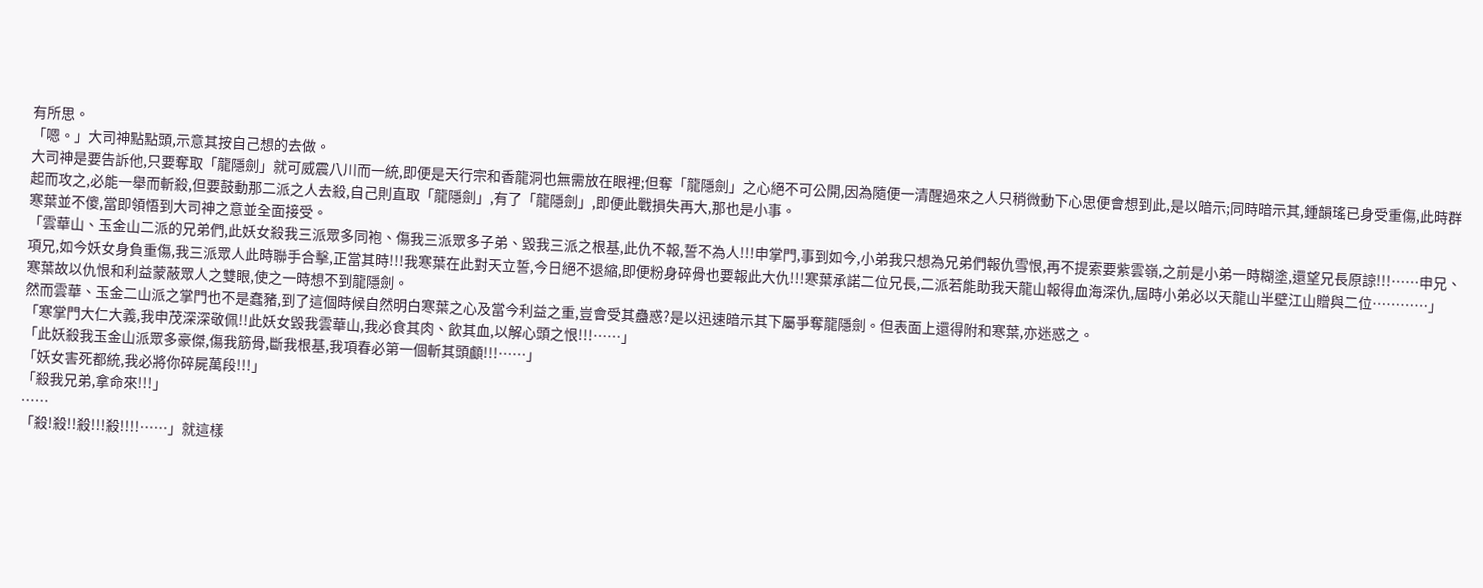有所思。
「嗯。」大司神點點頭,示意其按自己想的去做。
大司神是要告訴他,只要奪取「龍隱劍」就可威震八川而一統,即便是天行宗和香龍洞也無需放在眼裡;但奪「龍隱劍」之心絕不可公開,因為隨便一清醒過來之人只稍微動下心思便會想到此,是以暗示;同時暗示其,鍾韻瑤已身受重傷,此時群起而攻之,必能一舉而斬殺,但要鼓動那二派之人去殺,自己則直取「龍隱劍」,有了「龍隱劍」,即便此戰損失再大,那也是小事。
寒葉並不傻,當即領悟到大司神之意並全面接受。
「雲華山、玉金山二派的兄弟們,此妖女殺我三派眾多同袍、傷我三派眾多子弟、毀我三派之根基,此仇不報,誓不為人!!!申掌門,事到如今,小弟我只想為兄弟們報仇雪恨,再不提索要紫雲嶺,之前是小弟一時糊塗,還望兄長原諒!!!……申兄、項兄,如今妖女身負重傷,我三派眾人此時聯手合擊,正當其時!!!我寒葉在此對天立誓,今日絕不退縮,即便粉身碎骨也要報此大仇!!!寒葉承諾二位兄長,二派若能助我天龍山報得血海深仇,屆時小弟必以天龍山半壁江山贈與二位…………」
寒葉故以仇恨和利益蒙蔽眾人之雙眼,使之一時想不到龍隱劍。
然而雲華、玉金二山派之掌門也不是蠢豬,到了這個時候自然明白寒葉之心及當今利益之重,豈會受其蠱惑?是以迅速暗示其下屬爭奪龍隱劍。但表面上還得附和寒葉,亦迷惑之。
「寒掌門大仁大義,我申茂深深敬佩!!此妖女毀我雲華山,我必食其肉、飲其血,以解心頭之恨!!!……」
「此妖殺我玉金山派眾多豪傑,傷我筋骨,斷我根基,我項春必第一個斬其頭顱!!!……」
「妖女害死都統,我必將你碎屍萬段!!!」
「殺我兄弟,拿命來!!!」
……
「殺!殺!!殺!!!殺!!!!……」就這樣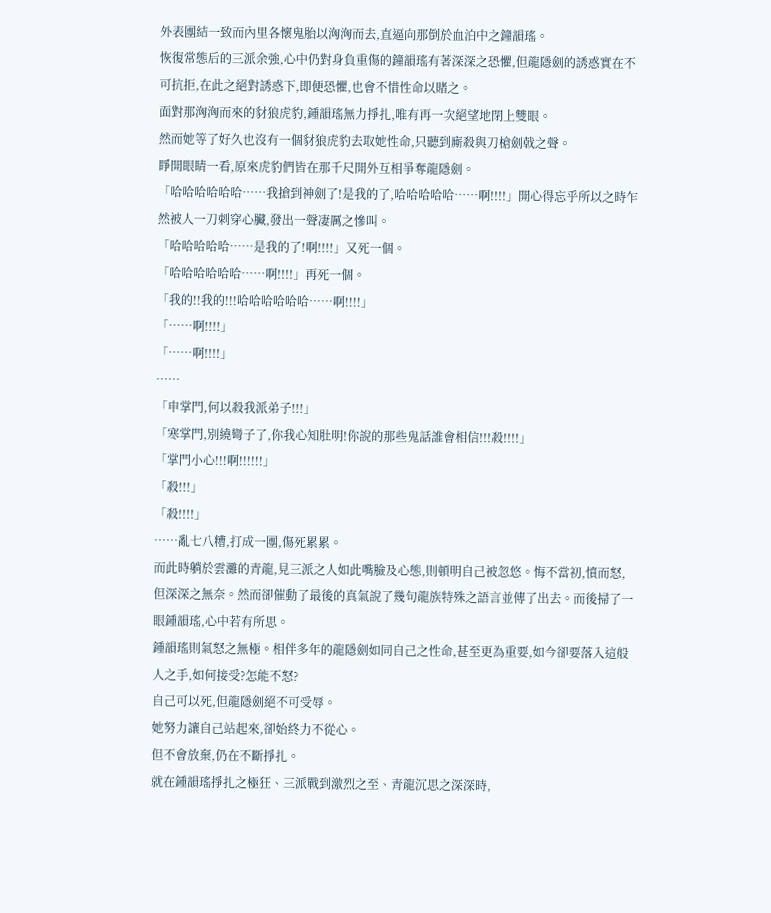外表團結一致而內里各懷鬼胎以洶洶而去,直逼向那倒於血泊中之鐘韻瑤。
恢復常態后的三派余強,心中仍對身負重傷的鐘韻瑤有著深深之恐懼,但龍隱劍的誘惑實在不可抗拒,在此之絕對誘惑下,即便恐懼,也會不惜性命以賭之。
面對那洶洶而來的豺狼虎豹,鍾韻瑤無力掙扎,唯有再一次絕望地閉上雙眼。
然而她等了好久也沒有一個豺狼虎豹去取她性命,只聽到廝殺與刀槍劍戟之聲。
睜開眼睛一看,原來虎豹們皆在那千尺開外互相爭奪龍隱劍。
「哈哈哈哈哈哈……我搶到神劍了!是我的了,哈哈哈哈哈……啊!!!!」開心得忘乎所以之時乍然被人一刀刺穿心臟,發出一聲凄厲之慘叫。
「哈哈哈哈哈……是我的了!啊!!!!」又死一個。
「哈哈哈哈哈哈……啊!!!!」再死一個。
「我的!!我的!!!哈哈哈哈哈哈……啊!!!!」
「……啊!!!!」
「……啊!!!!」
……
「申掌門,何以殺我派弟子!!!」
「寒掌門,別繞彎子了,你我心知肚明!你說的那些鬼話誰會相信!!!殺!!!!」
「掌門小心!!!啊!!!!!!」
「殺!!!」
「殺!!!!」
……亂七八糟,打成一團,傷死累累。
而此時躺於雲灘的青龍,見三派之人如此嘴臉及心態,則頓明自己被忽悠。悔不當初,憤而怒,但深深之無奈。然而卻催動了最後的真氣說了幾句龍族特殊之語言並傳了出去。而後掃了一眼鍾韻瑤,心中若有所思。
鍾韻瑤則氣怒之無極。相伴多年的龍隱劍如同自己之性命,甚至更為重要,如今卻要落入這般人之手,如何接受?怎能不怒?
自己可以死,但龍隱劍絕不可受辱。
她努力讓自己站起來,卻始終力不從心。
但不會放棄,仍在不斷掙扎。
就在鍾韻瑤掙扎之極狂、三派戰到激烈之至、青龍沉思之深深時,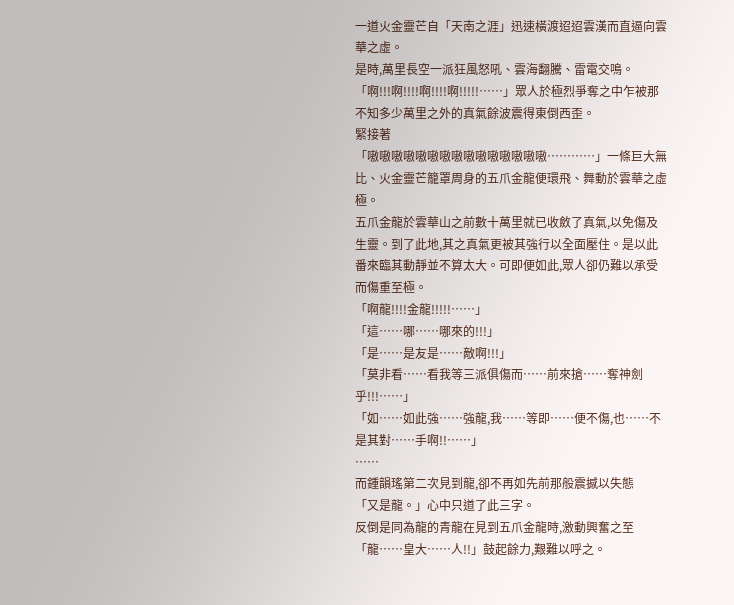一道火金靈芒自「天南之涯」迅速橫渡迢迢雲漢而直逼向雲華之虛。
是時,萬里長空一派狂風怒吼、雲海翻騰、雷電交鳴。
「啊!!!啊!!!!啊!!!!啊!!!!!……」眾人於極烈爭奪之中乍被那不知多少萬里之外的真氣餘波震得東倒西歪。
緊接著
「嗷嗷嗷嗷嗷嗷嗷嗷嗷嗷嗷嗷嗷嗷嗷…………」一條巨大無比、火金靈芒籠罩周身的五爪金龍便環飛、舞動於雲華之虛極。
五爪金龍於雲華山之前數十萬里就已收斂了真氣,以免傷及生靈。到了此地,其之真氣更被其強行以全面壓住。是以此番來臨其動靜並不算太大。可即便如此,眾人卻仍難以承受而傷重至極。
「啊龍!!!!金龍!!!!!……」
「這……哪……哪來的!!!」
「是……是友是……敵啊!!!」
「莫非看……看我等三派俱傷而……前來搶……奪神劍乎!!!……」
「如……如此強……強龍,我……等即……便不傷,也……不是其對……手啊!!……」
……
而鍾韻瑤第二次見到龍,卻不再如先前那般震撼以失態
「又是龍。」心中只道了此三字。
反倒是同為龍的青龍在見到五爪金龍時,激動興奮之至
「龍……皇大……人!!」鼓起餘力,艱難以呼之。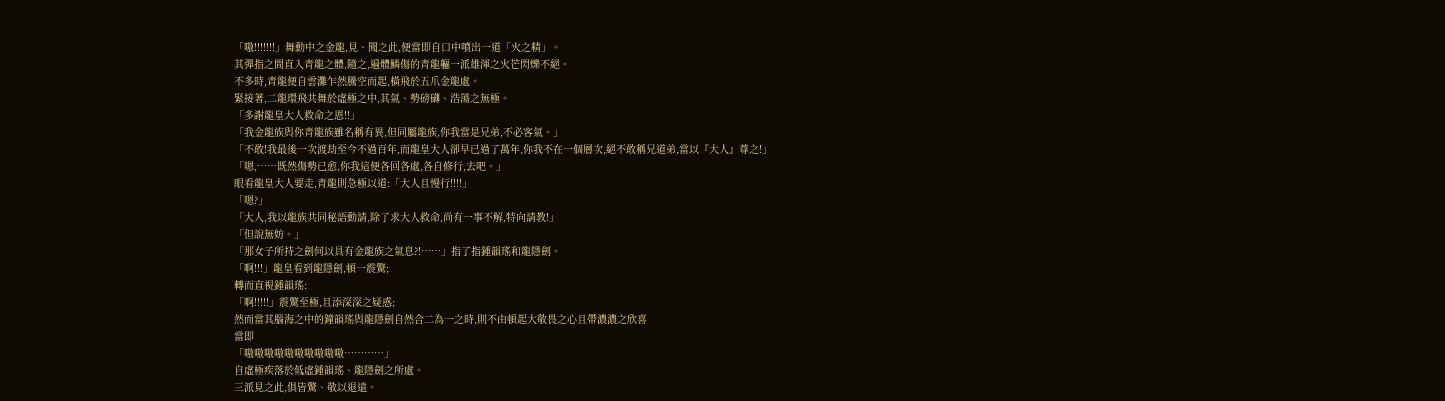「嗷!!!!!!!」舞動中之金龍,見、聞之此,便當即自口中噴出一道「火之精」。
其彈指之間直入青龍之體,隨之,遍體鱗傷的青龍軀一派雄渾之火芒閃爍不絕。
不多時,青龍便自雲灘乍然騰空而起,橫飛於五爪金龍處。
緊接著,二龍環飛共舞於虛極之中,其氣、勢磅礴、浩蕩之無極。
「多謝龍皇大人救命之恩!!」
「我金龍族與你青龍族雖名稱有異,但同屬龍族,你我當是兄弟,不必客氣。」
「不敢!我最後一次渡劫至今不過百年,而龍皇大人卻早已過了萬年,你我不在一個層次,絕不敢稱兄道弟,當以『大人』尊之!」
「嗯,……既然傷勢已愈,你我這便各回各處,各自修行,去吧。」
眼看龍皇大人要走,青龍則急極以道:「大人且慢行!!!!」
「嗯?」
「大人,我以龍族共同秘語動請,除了求大人救命,尚有一事不解,特向請教!」
「但說無妨。」
「那女子所持之劍何以具有金龍族之氣息?!……」指了指鍾韻瑤和龍隱劍。
「啊!!!」龍皇看到龍隱劍,頓一震驚;
轉而直視鍾韻瑤:
「啊!!!!!」震驚至極,且添深深之疑惑;
然而當其腦海之中的鐘韻瑤與龍隱劍自然合二為一之時,則不由頓起大敬畏之心且帶濃濃之欣喜
當即
「嗷嗷嗷嗷嗷嗷嗷嗷嗷嗷…………」
自虛極疾落於低虛鍾韻瑤、龍隱劍之所處。
三派見之此,俱皆驚、敬以退遠。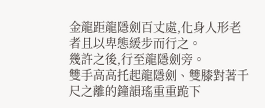金龍距龍隱劍百丈處,化身人形老者且以卑態緩步而行之。
幾許之後,行至龍隱劍旁。
雙手高高托起龍隱劍、雙膝對著千尺之離的鐘韻瑤重重跪下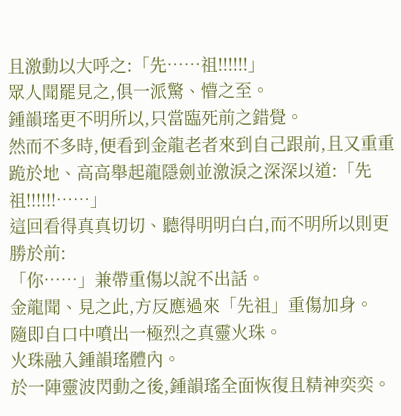且激動以大呼之:「先……祖!!!!!!」
眾人聞罷見之,俱一派驚、懵之至。
鍾韻瑤更不明所以,只當臨死前之錯覺。
然而不多時,便看到金龍老者來到自己跟前,且又重重跪於地、高高舉起龍隱劍並激淚之深深以道:「先祖!!!!!!……」
這回看得真真切切、聽得明明白白,而不明所以則更勝於前:
「你……」兼帶重傷以說不出話。
金龍聞、見之此,方反應過來「先祖」重傷加身。
隨即自口中噴出一極烈之真靈火珠。
火珠融入鍾韻瑤體內。
於一陣靈波閃動之後,鍾韻瑤全面恢復且精神奕奕。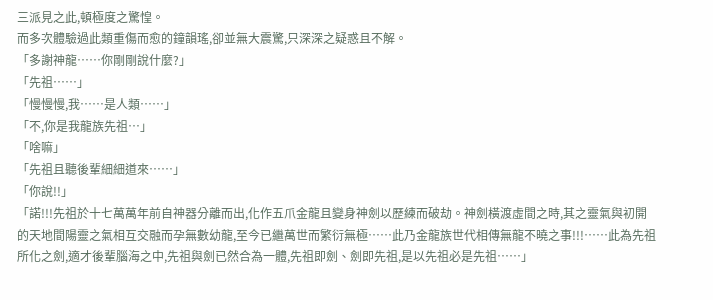三派見之此,頓極度之驚惶。
而多次體驗過此類重傷而愈的鐘韻瑤,卻並無大震驚,只深深之疑惑且不解。
「多謝神龍……你剛剛說什麼?」
「先祖……」
「慢慢慢,我……是人類……」
「不,你是我龍族先祖…」
「啥嘛」
「先祖且聽後輩細細道來……」
「你說!!」
「諾!!!先祖於十七萬萬年前自神器分離而出,化作五爪金龍且變身神劍以歷練而破劫。神劍橫渡虛間之時,其之靈氣與初開的天地間陽靈之氣相互交融而孕無數幼龍,至今已繼萬世而繁衍無極……此乃金龍族世代相傳無龍不曉之事!!!……此為先祖所化之劍,適才後輩腦海之中,先祖與劍已然合為一體,先祖即劍、劍即先祖,是以先祖必是先祖……」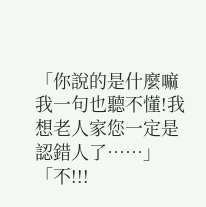「你說的是什麼嘛我一句也聽不懂!我想老人家您一定是認錯人了……」
「不!!!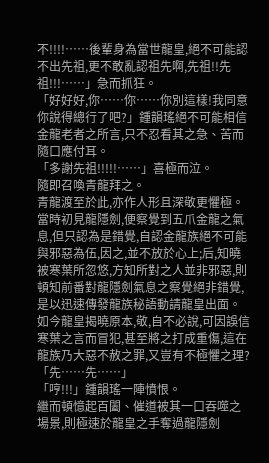不!!!!……後輩身為當世龍皇,絕不可能認不出先祖,更不敢亂認祖先啊,先祖!!先祖!!!……」急而抓狂。
「好好好,你……你……你別這樣!我同意你說得總行了吧?」鍾韻瑤絕不可能相信金龍老者之所言,只不忍看其之急、苦而隨口應付耳。
「多謝先祖!!!!!……」喜極而泣。
隨即召喚青龍拜之。
青龍渡至於此,亦作人形且深敬更懼極。當時初見龍隱劍,便察覺到五爪金龍之氣息,但只認為是錯覺,自認金龍族絕不可能與邪惡為伍,因之,並不放於心上;后,知曉被寒葉所忽悠,方知所對之人並非邪惡,則頓知前番對龍隱劍氣息之察覺絕非錯覺,是以迅速傳發龍族秘語動請龍皇出面。如今龍皇揭曉原本,敬,自不必說,可因誤信寒葉之言而冒犯,甚至將之打成重傷,這在龍族乃大惡不赦之罪,又豈有不極懼之理?
「先……先……」
「哼!!!」鍾韻瑤一陣憤恨。
繼而頓憶起百闔、催道被其一口吞噬之場景,則極速於龍皇之手奪過龍隱劍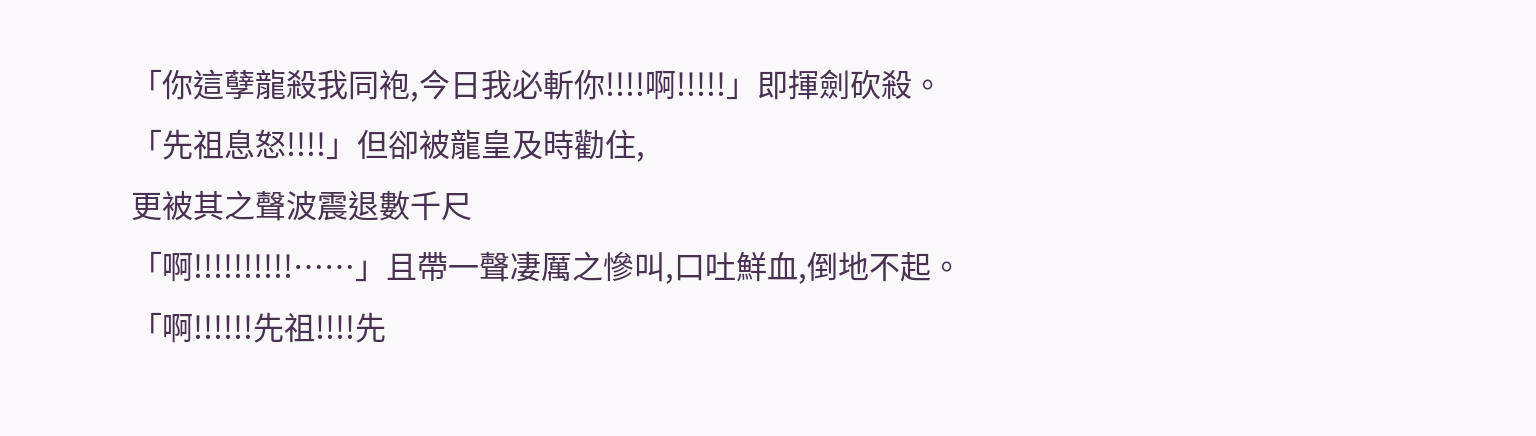「你這孽龍殺我同袍,今日我必斬你!!!!啊!!!!!」即揮劍砍殺。
「先祖息怒!!!!」但卻被龍皇及時勸住,
更被其之聲波震退數千尺
「啊!!!!!!!!!!……」且帶一聲凄厲之慘叫,口吐鮮血,倒地不起。
「啊!!!!!!先祖!!!!先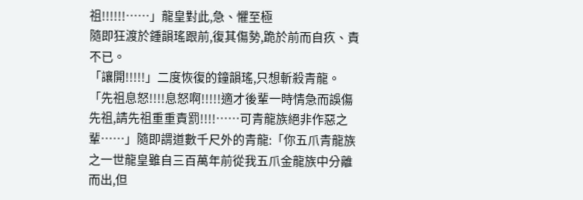祖!!!!!!……」龍皇對此,急、懼至極
隨即狂渡於鍾韻瑤跟前,復其傷勢,跪於前而自疚、責不已。
「讓開!!!!!」二度恢復的鐘韻瑤,只想斬殺青龍。
「先祖息怒!!!!息怒啊!!!!!適才後輩一時情急而誤傷先祖,請先祖重重責罰!!!!……可青龍族絕非作惡之輩……」隨即謂道數千尺外的青龍:「你五爪青龍族之一世龍皇雖自三百萬年前從我五爪金龍族中分離而出,但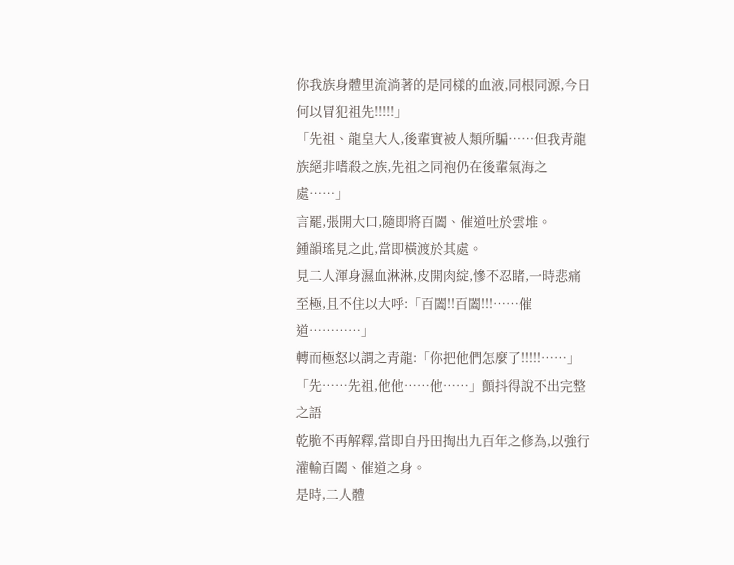你我族身體里流淌著的是同樣的血液,同根同源,今日何以冒犯祖先!!!!!」
「先祖、龍皇大人,後輩實被人類所騙……但我青龍族絕非嗜殺之族,先祖之同袍仍在後輩氣海之處……」
言罷,張開大口,隨即將百闔、催道吐於雲堆。
鍾韻瑤見之此,當即橫渡於其處。
見二人渾身濕血淋淋,皮開肉綻,慘不忍睹,一時悲痛至極,且不住以大呼:「百闔!!百闔!!!……催道…………」
轉而極怒以謂之青龍:「你把他們怎麼了!!!!!……」
「先……先祖,他他……他……」顫抖得說不出完整之語
乾脆不再解釋,當即自丹田掏出九百年之修為,以強行灌輸百闔、催道之身。
是時,二人體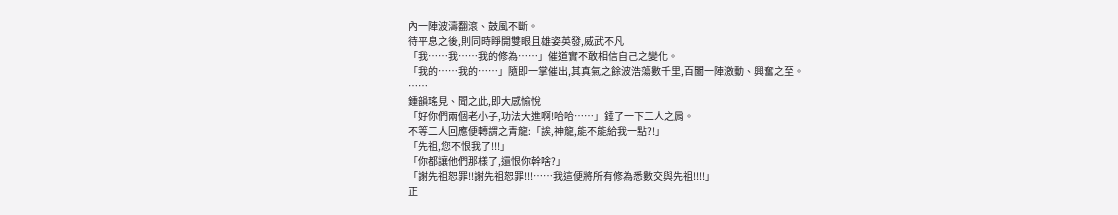內一陣波濤翻滾、鼓風不斷。
待平息之後,則同時睜開雙眼且雄姿英發,威武不凡
「我……我……我的修為……」催道實不敢相信自己之變化。
「我的……我的……」隨即一掌催出,其真氣之餘波浩蕩數千里,百闔一陣激動、興奮之至。
……
鍾韻瑤見、聞之此,即大感愉悅
「好你們兩個老小子,功法大進啊!哈哈……」錘了一下二人之肩。
不等二人回應便轉謂之青龍:「誒,神龍,能不能給我一點?!」
「先祖,您不恨我了!!!」
「你都讓他們那樣了,還恨你幹啥?」
「謝先祖恕罪!!謝先祖恕罪!!!……我這便將所有修為悉數交與先祖!!!!」
正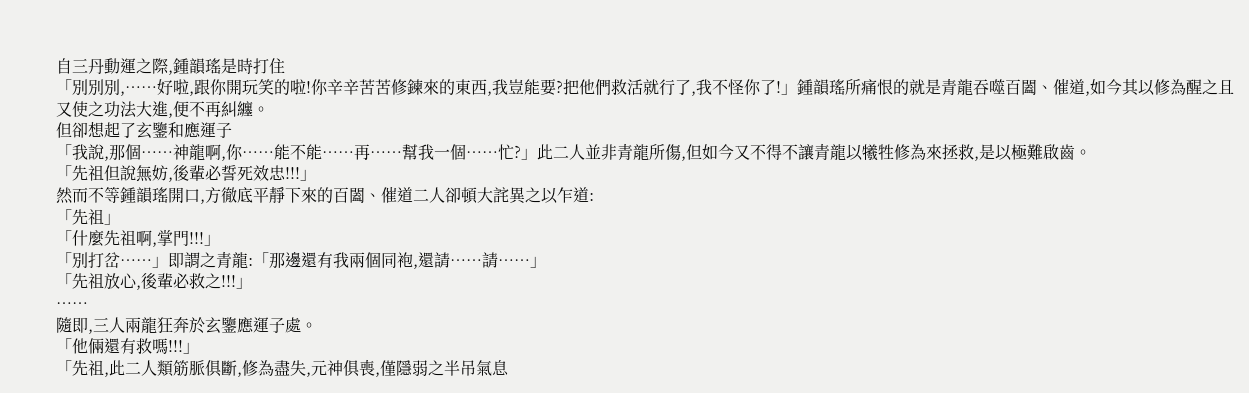自三丹動運之際,鍾韻瑤是時打住
「別別別,……好啦,跟你開玩笑的啦!你辛辛苦苦修鍊來的東西,我豈能要?把他們救活就行了,我不怪你了!」鍾韻瑤所痛恨的就是青龍吞噬百闔、催道,如今其以修為醒之且又使之功法大進,便不再糾纏。
但卻想起了玄鑒和應運子
「我說,那個……神龍啊,你……能不能……再……幫我一個……忙?」此二人並非青龍所傷,但如今又不得不讓青龍以犧牲修為來拯救,是以極難啟齒。
「先祖但說無妨,後輩必誓死效忠!!!」
然而不等鍾韻瑤開口,方徹底平靜下來的百闔、催道二人卻頓大詫異之以乍道:
「先祖」
「什麼先祖啊,掌門!!!」
「別打岔……」即謂之青龍:「那邊還有我兩個同袍,還請……請……」
「先祖放心,後輩必救之!!!」
……
隨即,三人兩龍狂奔於玄鑒應運子處。
「他倆還有救嗎!!!」
「先祖,此二人類筋脈俱斷,修為盡失,元神俱喪,僅隱弱之半吊氣息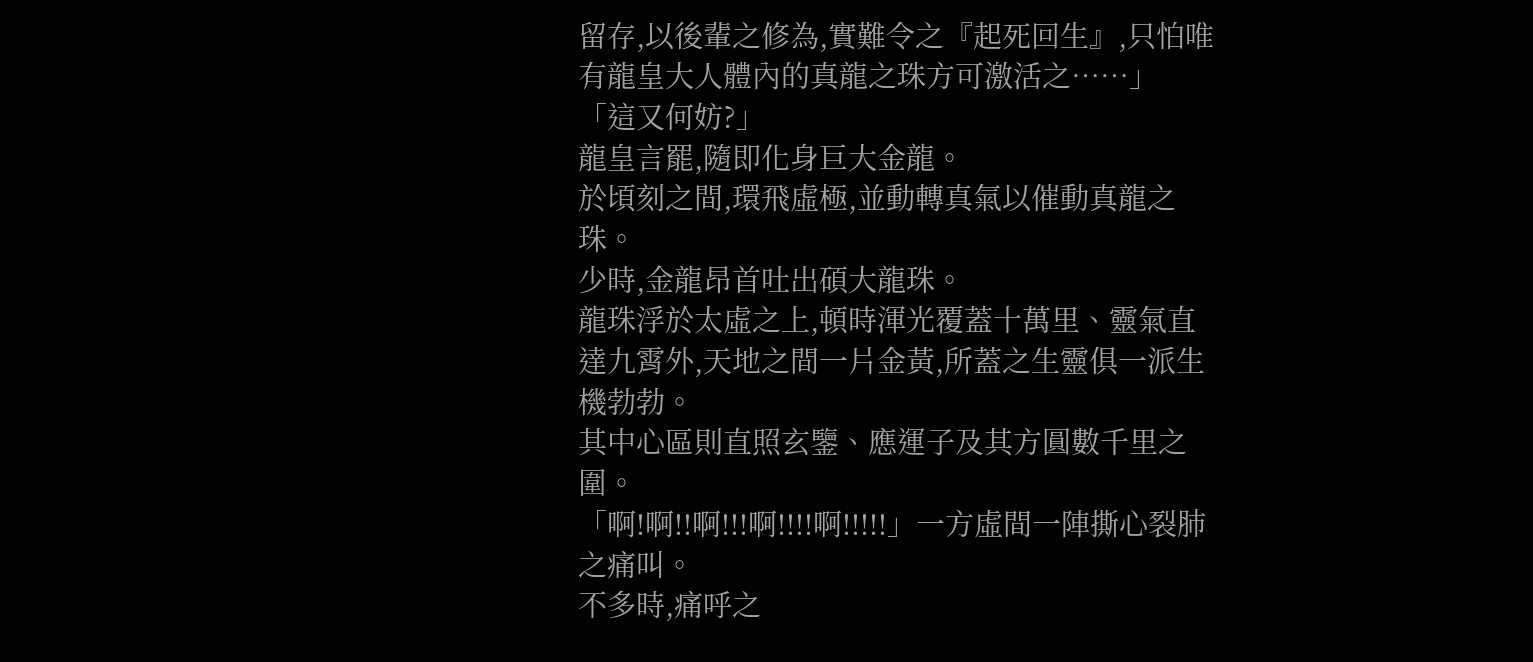留存,以後輩之修為,實難令之『起死回生』,只怕唯有龍皇大人體內的真龍之珠方可激活之……」
「這又何妨?」
龍皇言罷,隨即化身巨大金龍。
於頃刻之間,環飛虛極,並動轉真氣以催動真龍之珠。
少時,金龍昂首吐出碩大龍珠。
龍珠浮於太虛之上,頓時渾光覆蓋十萬里、靈氣直達九霄外,天地之間一片金黃,所蓋之生靈俱一派生機勃勃。
其中心區則直照玄鑒、應運子及其方圓數千里之圍。
「啊!啊!!啊!!!啊!!!!啊!!!!!」一方虛間一陣撕心裂肺之痛叫。
不多時,痛呼之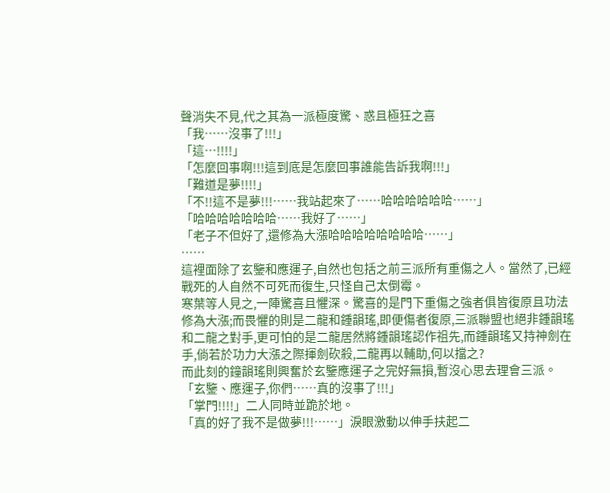聲消失不見,代之其為一派極度驚、惑且極狂之喜
「我……沒事了!!!」
「這…!!!!」
「怎麼回事啊!!!這到底是怎麼回事誰能告訴我啊!!!」
「難道是夢!!!!」
「不!!這不是夢!!!……我站起來了……哈哈哈哈哈哈……」
「哈哈哈哈哈哈哈……我好了……」
「老子不但好了,還修為大漲哈哈哈哈哈哈哈哈……」
……
這裡面除了玄鑒和應運子,自然也包括之前三派所有重傷之人。當然了,已經戰死的人自然不可死而復生,只怪自己太倒霉。
寒葉等人見之,一陣驚喜且懼深。驚喜的是門下重傷之強者俱皆復原且功法修為大漲;而畏懼的則是二龍和鍾韻瑤,即便傷者復原,三派聯盟也絕非鍾韻瑤和二龍之對手,更可怕的是二龍居然將鍾韻瑤認作祖先,而鍾韻瑤又持神劍在手,倘若於功力大漲之際揮劍砍殺,二龍再以輔助,何以擋之?
而此刻的鐘韻瑤則興奮於玄鑒應運子之完好無損,暫沒心思去理會三派。
「玄鑒、應運子,你們……真的沒事了!!!」
「掌門!!!!」二人同時並跪於地。
「真的好了我不是做夢!!!……」淚眼激動以伸手扶起二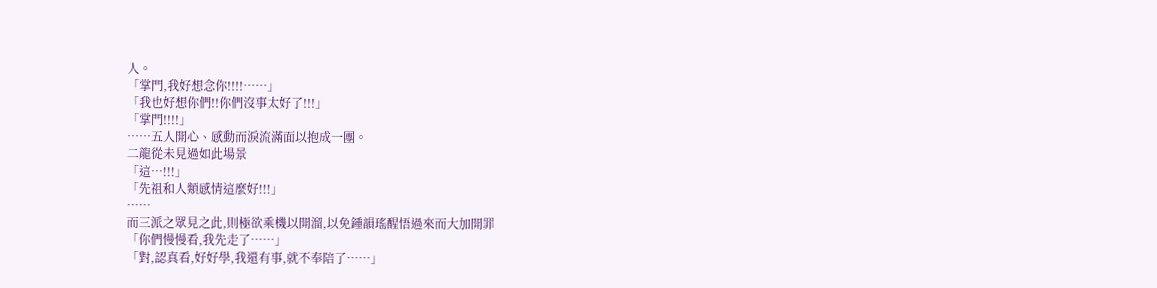人。
「掌門,我好想念你!!!!……」
「我也好想你們!!你們沒事太好了!!!」
「掌門!!!!」
……五人開心、感動而淚流滿面以抱成一團。
二龍從未見過如此場景
「這…!!!」
「先祖和人類感情這麼好!!!」
……
而三派之眾見之此,則極欲乘機以開溜,以免鍾韻瑤醒悟過來而大加開罪
「你們慢慢看,我先走了……」
「對,認真看,好好學,我還有事,就不奉陪了……」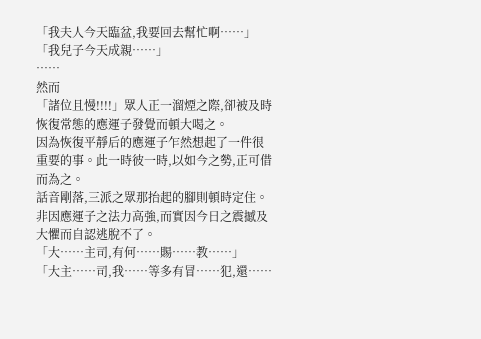「我夫人今天臨盆,我要回去幫忙啊……」
「我兒子今天成親……」
……
然而
「諸位且慢!!!!」眾人正一溜煙之際,卻被及時恢復常態的應運子發覺而頓大喝之。
因為恢復平靜后的應運子乍然想起了一件很重要的事。此一時彼一時,以如今之勢,正可借而為之。
話音剛落,三派之眾那抬起的腳則頓時定住。非因應運子之法力高強,而實因今日之震撼及大懼而自認逃脫不了。
「大……主司,有何……賜……教……」
「大主……司,我……等多有冒……犯,還……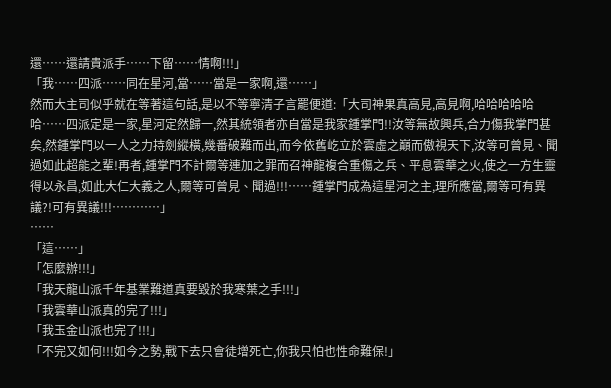還……還請貴派手……下留……情啊!!!」
「我……四派……同在星河,當……當是一家啊,還……」
然而大主司似乎就在等著這句話,是以不等寧清子言罷便道:「大司神果真高見,高見啊,哈哈哈哈哈哈……四派定是一家,星河定然歸一,然其統領者亦自當是我家鍾掌門!!汝等無故興兵,合力傷我掌門甚矣,然鍾掌門以一人之力持劍縱橫,幾番破難而出,而今依舊屹立於雲虛之巔而傲視天下,汝等可曾見、聞過如此超能之輩!再者,鍾掌門不計爾等連加之罪而召神龍複合重傷之兵、平息雲華之火,使之一方生靈得以永昌,如此大仁大義之人,爾等可曾見、聞過!!!……鍾掌門成為這星河之主,理所應當,爾等可有異議?!可有異議!!!…………」
……
「這……」
「怎麼辦!!!」
「我天龍山派千年基業難道真要毀於我寒葉之手!!!」
「我雲華山派真的完了!!!」
「我玉金山派也完了!!!」
「不完又如何!!!如今之勢,戰下去只會徒增死亡,你我只怕也性命難保!」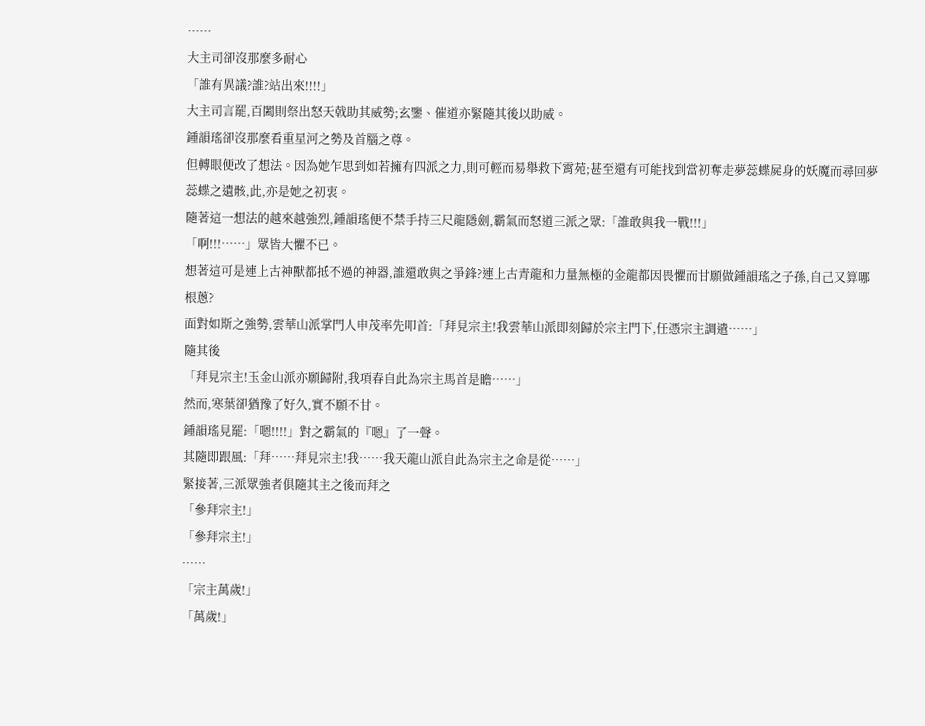……
大主司卻沒那麼多耐心
「誰有異議?誰?站出來!!!!」
大主司言罷,百闔則祭出怒天戟助其威勢;玄鑒、催道亦緊隨其後以助威。
鍾韻瑤卻沒那麼看重星河之勢及首腦之尊。
但轉眼便改了想法。因為她乍思到如若擁有四派之力,則可輕而易舉救下霄苑;甚至還有可能找到當初奪走夢蕊蝶屍身的妖魔而尋回夢蕊蝶之遺骸,此,亦是她之初衷。
隨著這一想法的越來越強烈,鍾韻瑤便不禁手持三尺龍隱劍,霸氣而怒道三派之眾:「誰敢與我一戰!!!」
「啊!!!……」眾皆大懼不已。
想著這可是連上古神獸都抵不過的神器,誰還敢與之爭鋒?連上古青龍和力量無極的金龍都因畏懼而甘願做鍾韻瑤之子孫,自己又算哪根蔥?
面對如斯之強勢,雲華山派掌門人申茂率先叩首:「拜見宗主!我雲華山派即刻歸於宗主門下,任憑宗主調遣……」
隨其後
「拜見宗主!玉金山派亦願歸附,我項春自此為宗主馬首是瞻……」
然而,寒葉卻猶豫了好久,實不願不甘。
鍾韻瑤見罷:「嗯!!!!」對之霸氣的『嗯』了一聲。
其隨即跟風:「拜……拜見宗主!我……我天龍山派自此為宗主之命是從……」
緊接著,三派眾強者俱隨其主之後而拜之
「參拜宗主!」
「參拜宗主!」
……
「宗主萬歲!」
「萬歲!」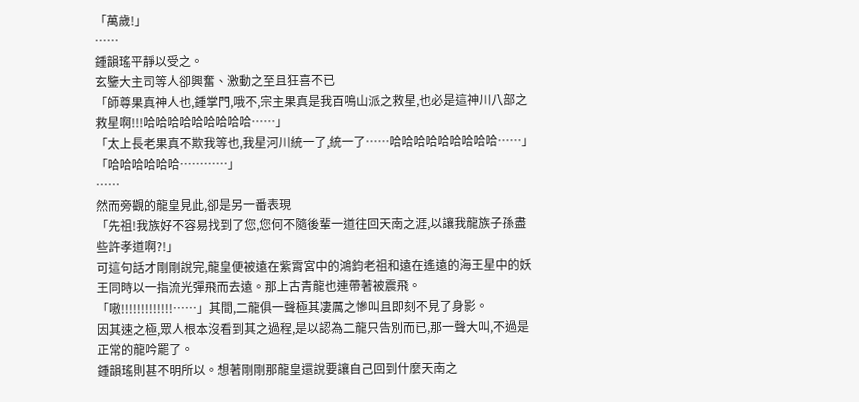「萬歲!」
……
鍾韻瑤平靜以受之。
玄鑒大主司等人卻興奮、激動之至且狂喜不已
「師尊果真神人也,鍾掌門,哦不,宗主果真是我百鳴山派之救星,也必是這神川八部之救星啊!!!哈哈哈哈哈哈哈哈哈……」
「太上長老果真不欺我等也,我星河川統一了,統一了……哈哈哈哈哈哈哈哈哈……」
「哈哈哈哈哈哈…………」
……
然而旁觀的龍皇見此,卻是另一番表現
「先祖!我族好不容易找到了您,您何不隨後輩一道往回天南之涯,以讓我龍族子孫盡些許孝道啊?!」
可這句話才剛剛說完,龍皇便被遠在紫霄宮中的鴻鈞老祖和遠在遙遠的海王星中的妖王同時以一指流光彈飛而去遠。那上古青龍也連帶著被震飛。
「嗷!!!!!!!!!!!!!……」其間,二龍俱一聲極其凄厲之慘叫且即刻不見了身影。
因其速之極,眾人根本沒看到其之過程,是以認為二龍只告別而已,那一聲大叫,不過是正常的龍吟罷了。
鍾韻瑤則甚不明所以。想著剛剛那龍皇還說要讓自己回到什麼天南之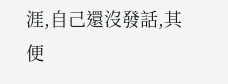涯,自己還沒發話,其便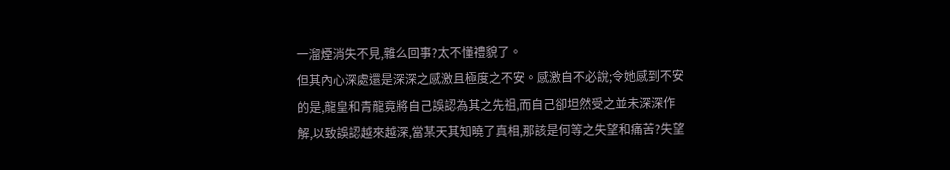一溜煙消失不見,雜么回事?太不懂禮貌了。
但其內心深處還是深深之感激且極度之不安。感激自不必說;令她感到不安的是,龍皇和青龍竟將自己誤認為其之先祖,而自己卻坦然受之並未深深作解,以致誤認越來越深,當某天其知曉了真相,那該是何等之失望和痛苦?失望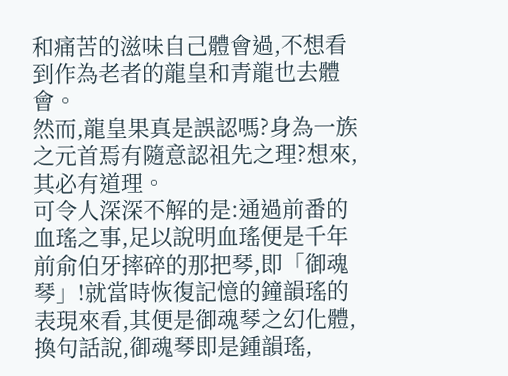和痛苦的滋味自己體會過,不想看到作為老者的龍皇和青龍也去體會。
然而,龍皇果真是誤認嗎?身為一族之元首焉有隨意認祖先之理?想來,其必有道理。
可令人深深不解的是:通過前番的血瑤之事,足以說明血瑤便是千年前俞伯牙摔碎的那把琴,即「御魂琴」!就當時恢復記憶的鐘韻瑤的表現來看,其便是御魂琴之幻化體,換句話說,御魂琴即是鍾韻瑤,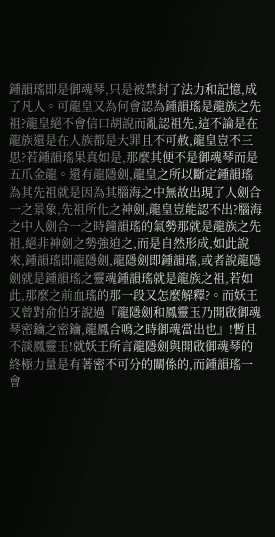鍾韻瑤即是御魂琴,只是被禁封了法力和記憶,成了凡人。可龍皇又為何會認為鍾韻瑤是龍族之先祖?龍皇絕不會信口胡說而亂認祖先,這不論是在龍族還是在人族都是大罪且不可赦,龍皇豈不三思?若鍾韻瑤果真如是,那麼其便不是御魂琴而是五爪金龍。還有龍隱劍,龍皇之所以斷定鍾韻瑤為其先祖就是因為其腦海之中無故出現了人劍合一之景象,先祖所化之神劍,龍皇豈能認不出?腦海之中人劍合一之時鐘韻瑤的氣勢那就是龍族之先祖,絕非神劍之勢強迫之,而是自然形成,如此說來,鍾韻瑤即龍隱劍,龍隱劍即鍾韻瑤,或者說龍隱劍就是鍾韻瑤之靈魂鍾韻瑤就是龍族之祖,若如此,那麼之前血瑤的那一段又怎麼解釋?。而妖王又曾對俞伯牙說過『龍隱劍和鳳靈玉乃開啟御魂琴密鑰之密鑰,龍鳳合鳴之時御魂當出也』!暫且不談鳳靈玉!就妖王所言龍隱劍與開啟御魂琴的終極力量是有著密不可分的關係的,而鍾韻瑤一會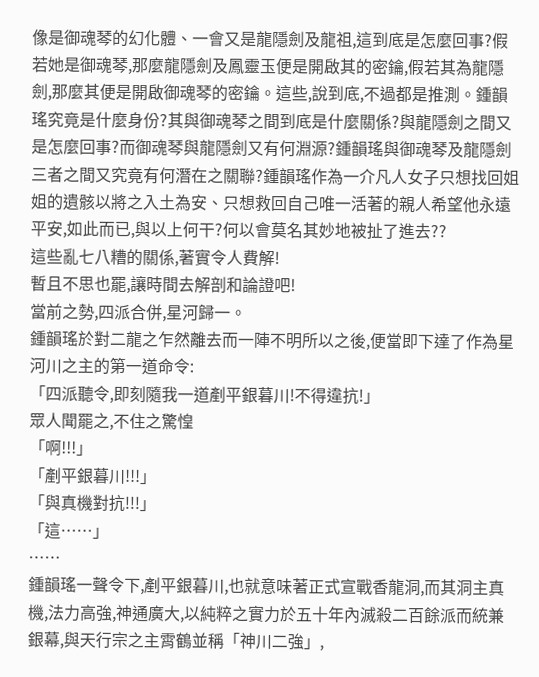像是御魂琴的幻化體、一會又是龍隱劍及龍祖,這到底是怎麼回事?假若她是御魂琴,那麼龍隱劍及鳳靈玉便是開啟其的密鑰,假若其為龍隱劍,那麼其便是開啟御魂琴的密鑰。這些,說到底,不過都是推測。鍾韻瑤究竟是什麼身份?其與御魂琴之間到底是什麼關係?與龍隱劍之間又是怎麼回事?而御魂琴與龍隱劍又有何淵源?鍾韻瑤與御魂琴及龍隱劍三者之間又究竟有何潛在之關聯?鍾韻瑤作為一介凡人女子只想找回姐姐的遺骸以將之入土為安、只想救回自己唯一活著的親人希望他永遠平安,如此而已,與以上何干?何以會莫名其妙地被扯了進去??
這些亂七八糟的關係,著實令人費解!
暫且不思也罷,讓時間去解剖和論證吧!
當前之勢,四派合併,星河歸一。
鍾韻瑤於對二龍之乍然離去而一陣不明所以之後,便當即下達了作為星河川之主的第一道命令:
「四派聽令,即刻隨我一道剷平銀暮川!不得違抗!」
眾人聞罷之,不住之驚惶
「啊!!!」
「剷平銀暮川!!!」
「與真機對抗!!!」
「這……」
……
鍾韻瑤一聲令下,剷平銀暮川,也就意味著正式宣戰香龍洞,而其洞主真機,法力高強,神通廣大,以純粹之實力於五十年內滅殺二百餘派而統兼銀幕,與天行宗之主霄鶴並稱「神川二強」,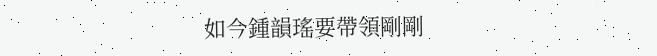如今鍾韻瑤要帶領剛剛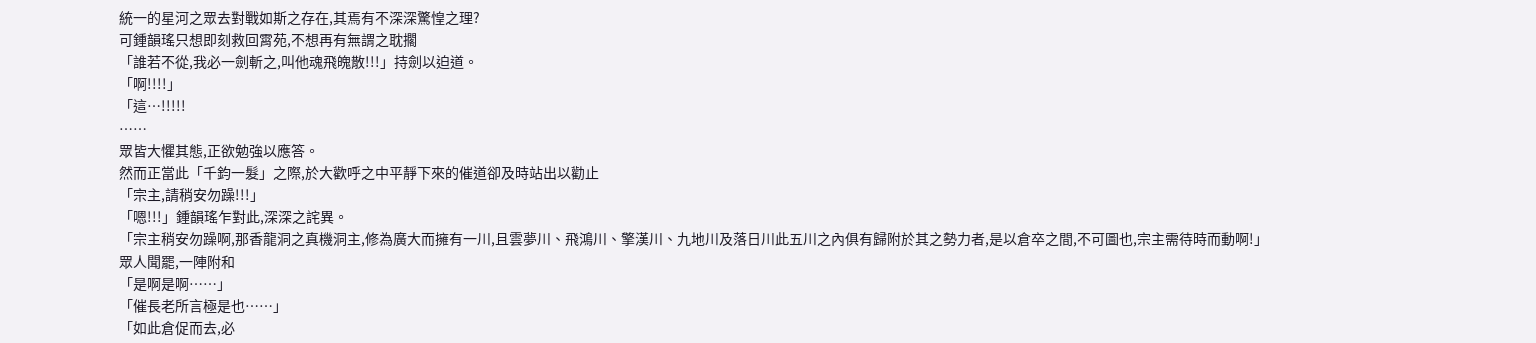統一的星河之眾去對戰如斯之存在,其焉有不深深驚惶之理?
可鍾韻瑤只想即刻救回霄苑,不想再有無謂之耽擱
「誰若不從,我必一劍斬之,叫他魂飛魄散!!!」持劍以迫道。
「啊!!!!」
「這…!!!!!
……
眾皆大懼其態,正欲勉強以應答。
然而正當此「千鈞一髮」之際,於大歡呼之中平靜下來的催道卻及時站出以勸止
「宗主,請稍安勿躁!!!」
「嗯!!!」鍾韻瑤乍對此,深深之詫異。
「宗主稍安勿躁啊,那香龍洞之真機洞主,修為廣大而擁有一川,且雲夢川、飛鴻川、擎漢川、九地川及落日川此五川之內俱有歸附於其之勢力者,是以倉卒之間,不可圖也,宗主需待時而動啊!」
眾人聞罷,一陣附和
「是啊是啊……」
「催長老所言極是也……」
「如此倉促而去,必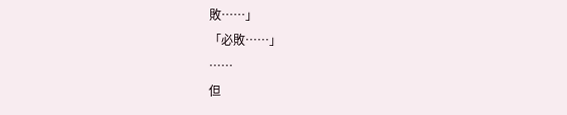敗……」
「必敗……」
……
但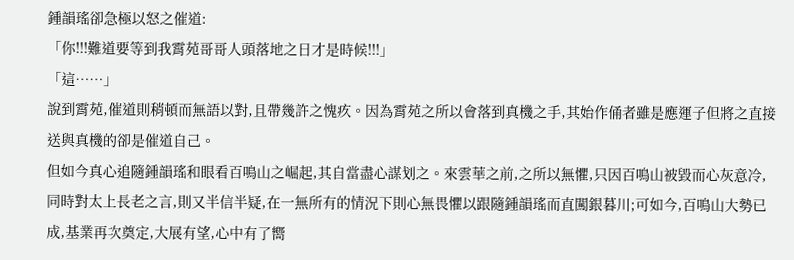鍾韻瑤卻急極以怒之催道:
「你!!!難道要等到我霄苑哥哥人頭落地之日才是時候!!!」
「這……」
說到霄苑,催道則稍頓而無語以對,且帶幾許之愧疚。因為霄苑之所以會落到真機之手,其始作俑者雖是應運子但將之直接送與真機的卻是催道自己。
但如今真心追隨鍾韻瑤和眼看百鳴山之崛起,其自當盡心謀划之。來雲華之前,之所以無懼,只因百鳴山被毀而心灰意冷,同時對太上長老之言,則又半信半疑,在一無所有的情況下則心無畏懼以跟隨鍾韻瑤而直闖銀暮川;可如今,百鳴山大勢已成,基業再次奠定,大展有望,心中有了嚮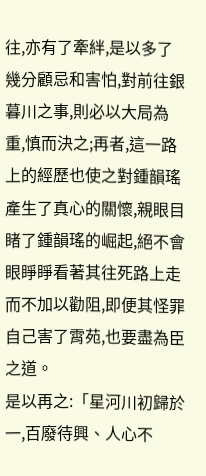往,亦有了牽絆,是以多了幾分顧忌和害怕,對前往銀暮川之事,則必以大局為重,慎而決之;再者,這一路上的經歷也使之對鍾韻瑤產生了真心的關懷,親眼目睹了鍾韻瑤的崛起,絕不會眼睜睜看著其往死路上走而不加以勸阻,即便其怪罪自己害了霄苑,也要盡為臣之道。
是以再之:「星河川初歸於一,百廢待興、人心不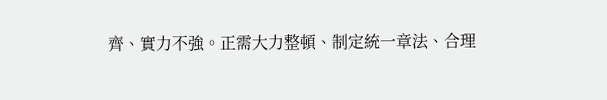齊、實力不強。正需大力整頓、制定統一章法、合理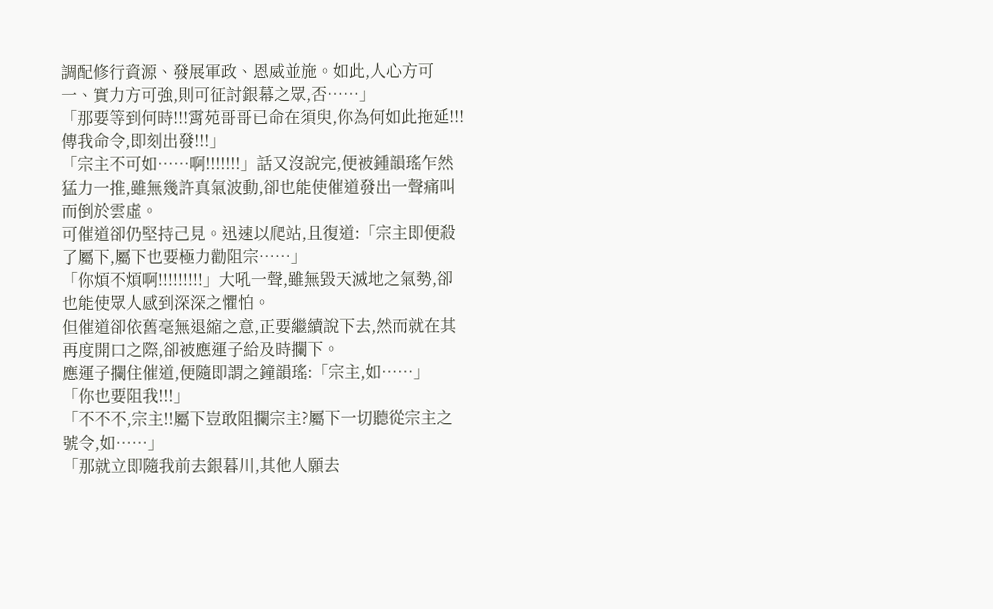調配修行資源、發展軍政、恩威並施。如此,人心方可一、實力方可強,則可征討銀幕之眾,否……」
「那要等到何時!!!霄苑哥哥已命在須臾,你為何如此拖延!!!傳我命令,即刻出發!!!」
「宗主不可如……啊!!!!!!!」話又沒說完,便被鍾韻瑤乍然猛力一推,雖無幾許真氣波動,卻也能使催道發出一聲痛叫而倒於雲虛。
可催道卻仍堅持己見。迅速以爬站,且復道:「宗主即便殺了屬下,屬下也要極力勸阻宗……」
「你煩不煩啊!!!!!!!!!」大吼一聲,雖無毀天滅地之氣勢,卻也能使眾人感到深深之懼怕。
但催道卻依舊毫無退縮之意,正要繼續說下去,然而就在其再度開口之際,卻被應運子給及時攔下。
應運子攔住催道,便隨即謂之鐘韻瑤:「宗主,如……」
「你也要阻我!!!」
「不不不,宗主!!屬下豈敢阻攔宗主?屬下一切聽從宗主之號令,如……」
「那就立即隨我前去銀暮川,其他人願去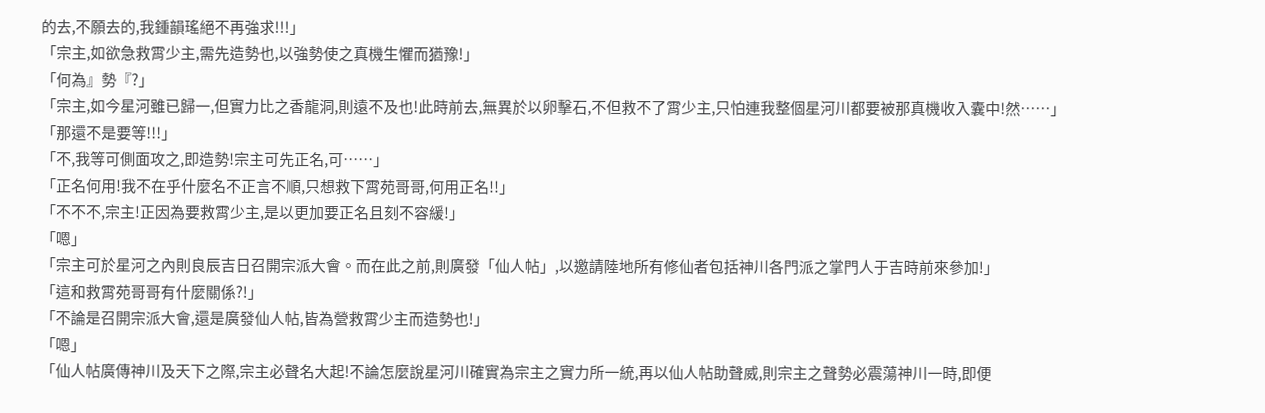的去,不願去的,我鍾韻瑤絕不再強求!!!」
「宗主,如欲急救霄少主,需先造勢也,以強勢使之真機生懼而猶豫!」
「何為』勢『?」
「宗主,如今星河雖已歸一,但實力比之香龍洞,則遠不及也!此時前去,無異於以卵擊石,不但救不了霄少主,只怕連我整個星河川都要被那真機收入囊中!然……」
「那還不是要等!!!」
「不,我等可側面攻之,即造勢!宗主可先正名,可……」
「正名何用!我不在乎什麼名不正言不順,只想救下霄苑哥哥,何用正名!!」
「不不不,宗主!正因為要救霄少主,是以更加要正名且刻不容緩!」
「嗯」
「宗主可於星河之內則良辰吉日召開宗派大會。而在此之前,則廣發「仙人帖」,以邀請陸地所有修仙者包括神川各門派之掌門人于吉時前來參加!」
「這和救霄苑哥哥有什麼關係?!」
「不論是召開宗派大會,還是廣發仙人帖,皆為營救霄少主而造勢也!」
「嗯」
「仙人帖廣傳神川及天下之際,宗主必聲名大起!不論怎麼說星河川確實為宗主之實力所一統,再以仙人帖助聲威,則宗主之聲勢必震蕩神川一時,即便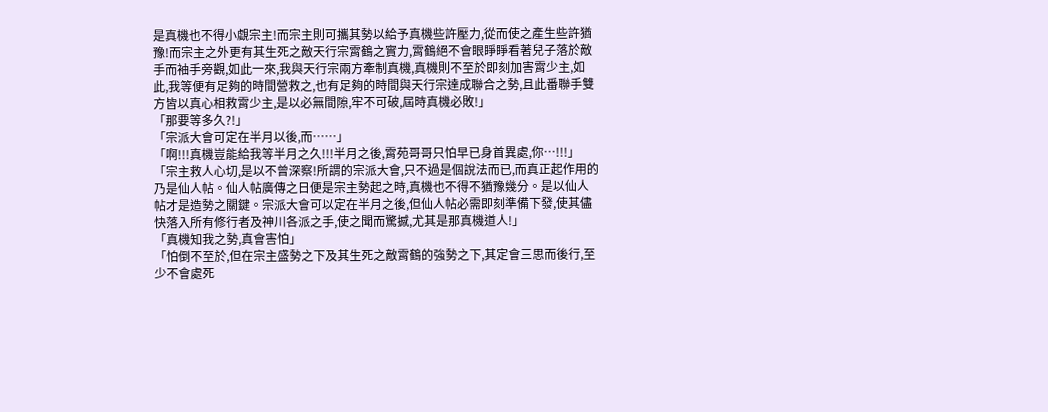是真機也不得小覷宗主!而宗主則可攜其勢以給予真機些許壓力,從而使之產生些許猶豫!而宗主之外更有其生死之敵天行宗霄鶴之實力,霄鶴絕不會眼睜睜看著兒子落於敵手而袖手旁觀,如此一來,我與天行宗兩方牽制真機,真機則不至於即刻加害霄少主,如此,我等便有足夠的時間營救之,也有足夠的時間與天行宗達成聯合之勢,且此番聯手雙方皆以真心相救霄少主,是以必無間隙,牢不可破,屆時真機必敗!」
「那要等多久?!」
「宗派大會可定在半月以後,而……」
「啊!!!真機豈能給我等半月之久!!!半月之後,霄苑哥哥只怕早已身首異處,你…!!!」
「宗主救人心切,是以不曾深察!所謂的宗派大會,只不過是個說法而已,而真正起作用的乃是仙人帖。仙人帖廣傳之日便是宗主勢起之時,真機也不得不猶豫幾分。是以仙人帖才是造勢之關鍵。宗派大會可以定在半月之後,但仙人帖必需即刻準備下發,使其儘快落入所有修行者及神川各派之手,使之聞而驚撼,尤其是那真機道人!」
「真機知我之勢,真會害怕」
「怕倒不至於,但在宗主盛勢之下及其生死之敵霄鶴的強勢之下,其定會三思而後行,至少不會處死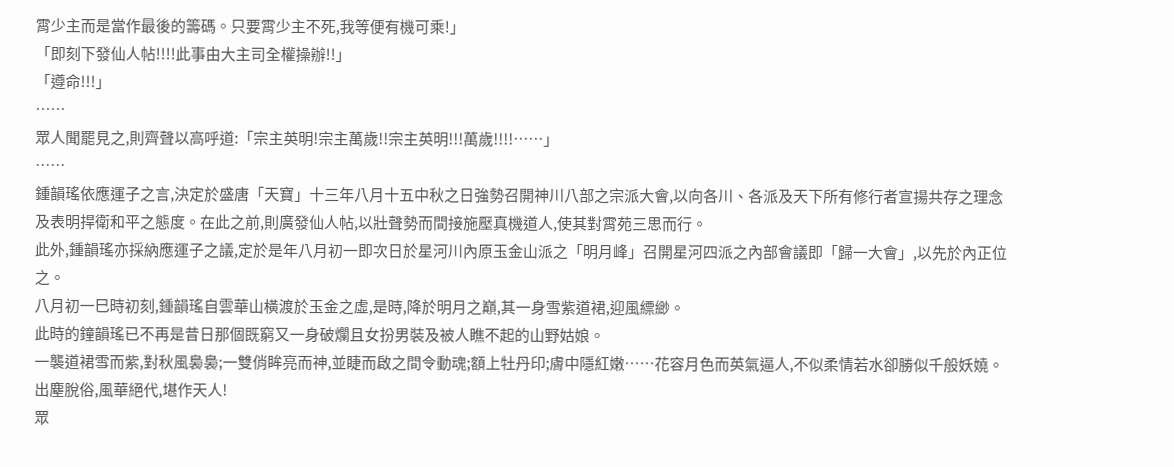霄少主而是當作最後的籌碼。只要霄少主不死,我等便有機可乘!」
「即刻下發仙人帖!!!!此事由大主司全權操辦!!」
「遵命!!!」
……
眾人聞罷見之,則齊聲以高呼道:「宗主英明!宗主萬歲!!宗主英明!!!萬歲!!!!……」
……
鍾韻瑤依應運子之言,決定於盛唐「天寶」十三年八月十五中秋之日強勢召開神川八部之宗派大會,以向各川、各派及天下所有修行者宣揚共存之理念及表明捍衛和平之態度。在此之前,則廣發仙人帖,以壯聲勢而間接施壓真機道人,使其對霄苑三思而行。
此外,鍾韻瑤亦採納應運子之議,定於是年八月初一即次日於星河川內原玉金山派之「明月峰」召開星河四派之內部會議即「歸一大會」,以先於內正位之。
八月初一巳時初刻,鍾韻瑤自雲華山橫渡於玉金之虛,是時,降於明月之巔,其一身雪紫道裙,迎風縹緲。
此時的鐘韻瑤已不再是昔日那個既窮又一身破爛且女扮男裝及被人瞧不起的山野姑娘。
一襲道裙雪而紫,對秋風裊裊;一雙俏眸亮而神,並睫而啟之間令動魂;額上牡丹印;膚中隱紅嫩……花容月色而英氣逼人,不似柔情若水卻勝似千般妖嬈。
出塵脫俗,風華絕代,堪作天人!
眾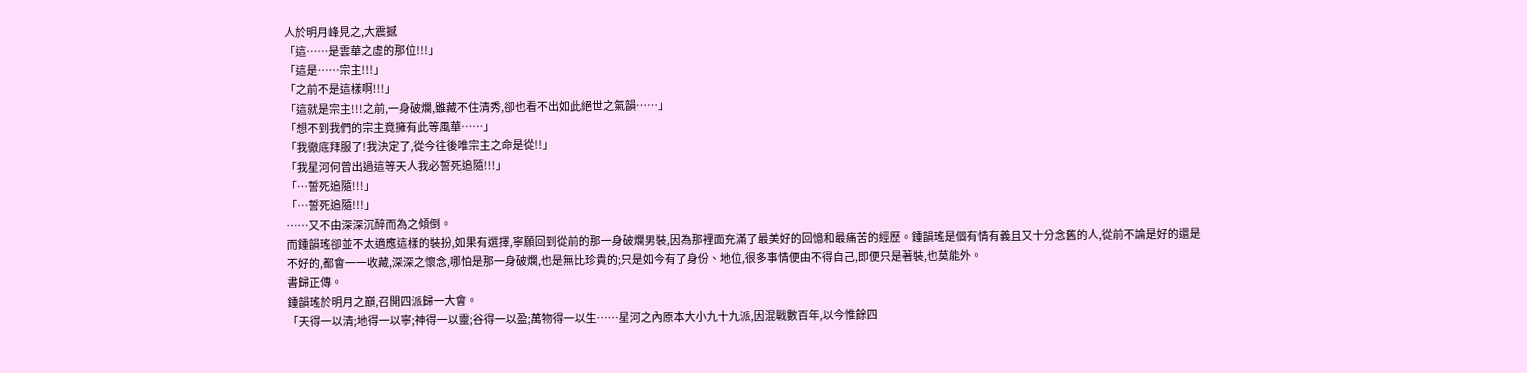人於明月峰見之,大震撼
「這……是雲華之虛的那位!!!」
「這是……宗主!!!」
「之前不是這樣啊!!!」
「這就是宗主!!!之前,一身破爛,雖藏不住清秀,卻也看不出如此絕世之氣韻……」
「想不到我們的宗主竟擁有此等風華……」
「我徹底拜服了!我決定了,從今往後唯宗主之命是從!!」
「我星河何曾出過這等天人我必誓死追隨!!!」
「…誓死追隨!!!」
「…誓死追隨!!!」
……又不由深深沉醉而為之傾倒。
而鍾韻瑤卻並不太適應這樣的裝扮,如果有選擇,寧願回到從前的那一身破爛男裝,因為那裡面充滿了最美好的回憶和最痛苦的經歷。鍾韻瑤是個有情有義且又十分念舊的人,從前不論是好的還是不好的,都會一一收藏,深深之懷念,哪怕是那一身破爛,也是無比珍貴的;只是如今有了身份、地位,很多事情便由不得自己,即便只是著裝,也莫能外。
書歸正傳。
鍾韻瑤於明月之巔,召開四派歸一大會。
「天得一以清;地得一以寧;神得一以靈;谷得一以盈;萬物得一以生……星河之內原本大小九十九派,因混戰數百年,以今惟餘四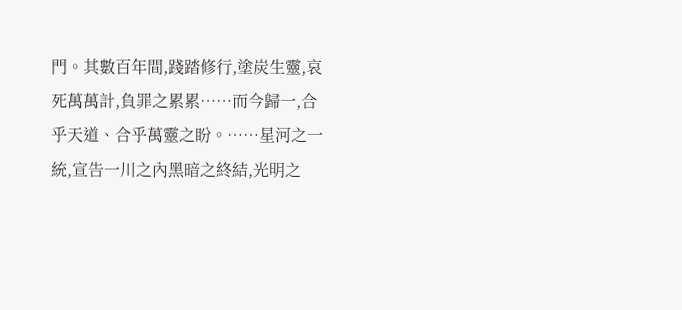門。其數百年間,踐踏修行,塗炭生靈,哀死萬萬計,負罪之累累……而今歸一,合乎天道、合乎萬靈之盼。……星河之一統,宣告一川之內黑暗之終結,光明之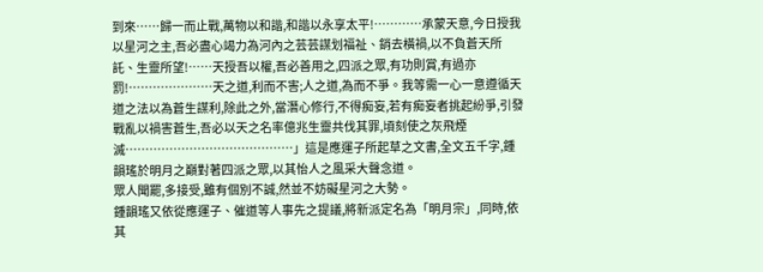到來……歸一而止戰,萬物以和諧,和諧以永享太平!…………承蒙天意,今日授我以星河之主,吾必盡心竭力為河內之芸芸謀划福祉、銷去橫禍,以不負蒼天所託、生靈所望!……天授吾以權,吾必善用之,四派之眾,有功則賞,有過亦罰!…………………天之道,利而不害;人之道,為而不爭。我等需一心一意遵循天道之法以為蒼生謀利,除此之外,當潛心修行,不得痴妄,若有痴妄者挑起紛爭,引發戰亂以禍害蒼生,吾必以天之名率億兆生靈共伐其罪,頃刻使之灰飛煙滅……………………………………」這是應運子所起草之文書,全文五千字,鍾韻瑤於明月之巔對著四派之眾,以其怡人之風采大聲念道。
眾人聞罷,多接受,雖有個別不誠,然並不妨礙星河之大勢。
鍾韻瑤又依從應運子、催道等人事先之提議,將新派定名為「明月宗」,同時,依其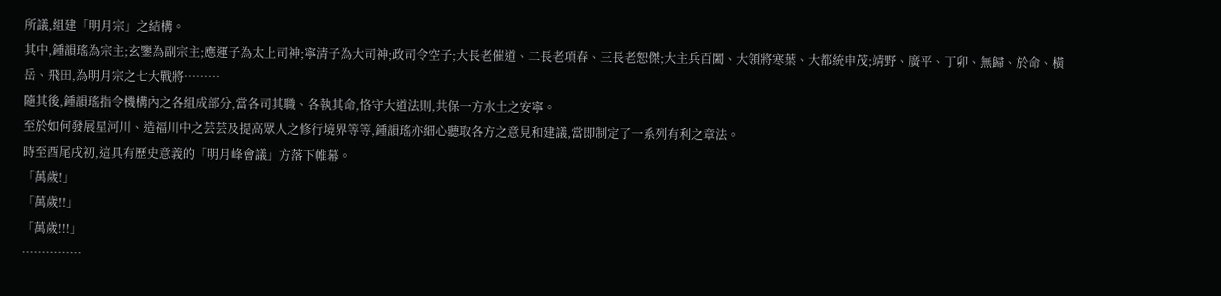所議,組建「明月宗」之結構。
其中,鍾韻瑤為宗主;玄鑒為副宗主;應運子為太上司神;寧清子為大司神;政司令空子;大長老催道、二長老項春、三長老恕傑;大主兵百闔、大領將寒葉、大都統申茂;靖野、廣平、丁卯、無歸、於命、橫岳、飛田,為明月宗之七大戰將………
隨其後,鍾韻瑤指令機構內之各組成部分,當各司其職、各執其命,恪守大道法則,共保一方水土之安寧。
至於如何發展星河川、造福川中之芸芸及提高眾人之修行境界等等,鍾韻瑤亦細心聽取各方之意見和建議,當即制定了一系列有利之章法。
時至酉尾戌初,這具有歷史意義的「明月峰會議」方落下帷幕。
「萬歲!」
「萬歲!!」
「萬歲!!!」
……………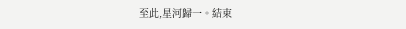至此,星河歸一。結束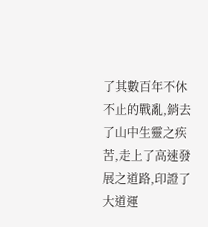了其數百年不休不止的戰亂,銷去了山中生靈之疾苦,走上了高速發展之道路,印證了大道運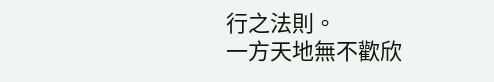行之法則。
一方天地無不歡欣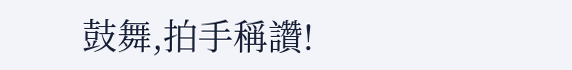鼓舞,拍手稱讚!